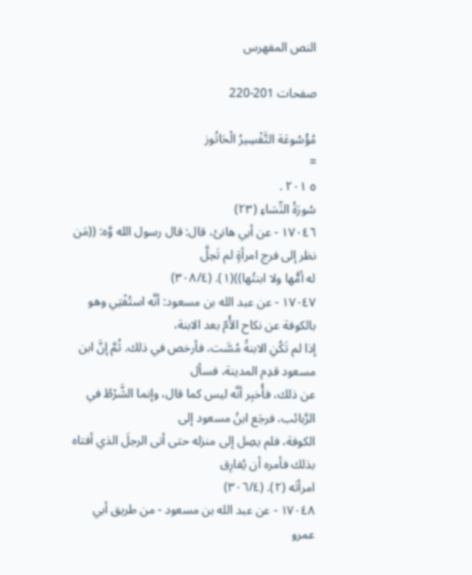النص المفهرس

صفحات 201-220

مُؤْسُوعَة التَّفْسِيرُ الْحَاتُوز
=
٥ ٢٠١ .
سُورَةُ النِّسَاءِ (٢٣)
١٧٠٤٦ - عن أبي هانئ، قال: قال رسول الله وَّه: ((مَن نظر إلى فرج امرأةٍ لم تَحِلَّ
له أمُّها ولا ابنتُها))(١). (٣٠٨/٤)
١٧٠٤٧ - عن عبد الله بن مسعود: أنَّه استُفْتِي وهو بالكوفة عن نكاح الأُمّ بعد الابنة،
إذا لم تَكُنِ الابنةُ مُسَّت، فأرخص في ذلك. ثُمَّ إنَّ ابن مسعود قدِم المدينة، فسأل
عن ذلك، فأُخبِر أنَّه ليس كما قال، وإنما الشَّرْطُ في الرَّبائب، فرجَع ابنُ مسعود إلى
الكوفة، فلم يصِل إلى منزله حتى أتى الرجلَ الذي أفتاه بذلك فأمره أن يُفارِق
امرأتَه (٢). (٣٠٦/٤)
١٧٠٤٨ - عن عبد الله بن مسعود - من طريق أبي عمرو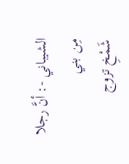الشيباني -: أنَّ رجلا مِن بني
شَمْخِ تزوج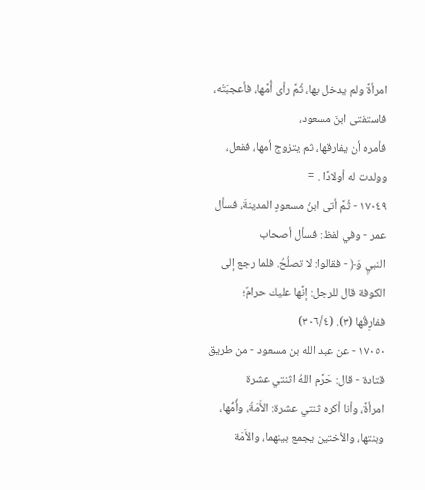امرأةً ولم يدخل بها، ثُمَّ رأى أُمَّها، فأعجبَتْه، فاستفتى ابنَ مسعود،
فأمره أن يفارقها، ثم يتزوج أمها، ففعل، وولدت له أولادًا . =
١٧٠٤٩ - ثُمَّ أتى ابنُ مسعودٍ المدينةَ، فسأل عمر - وفي لفظ: فسأل أصحاب
النبيِ وَ﴿ - فقالوا: لا تصلُحُ. فلما رجع إلى الكوفة قال للرجل: إنَّها عليك حرامٌ؛
ففارِقُها (٣). (٣٠٦/٤)
١٧٠٥٠ - عن عبد الله بن مسعود - من طريق قتادة - قال: حَرَّم اللهُ اثنتي عشرة
امرأةً، وأنا أكره ثنتي عشرة: الأَمَةُ، وأُمُّها، وبنتها، والأختين يجمع بينهما، والأَمَة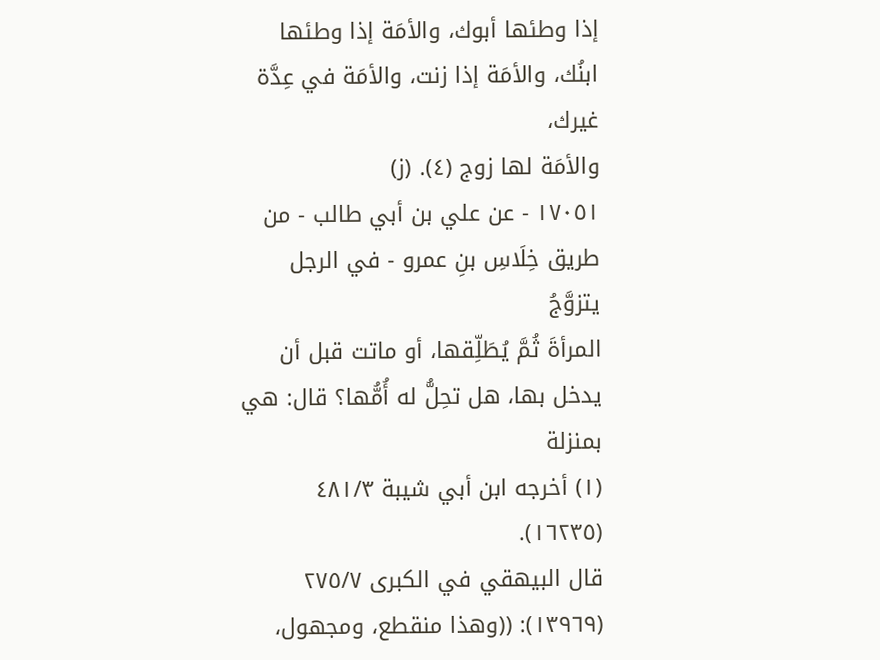إذا وطئها أبوك، والأمَة إذا وطئها ابنُك، والأمَة إذا زنت، والأمَة في عِدَّة غيرك،
والأمَة لها زوج (٤). (ز)
١٧٠٥١ - عن علي بن أبي طالب - من طريق خِلَاسِ بنِ عمرو - في الرجل يتزوَّجُ
المرأةَ ثُمَّ يُطَلِّقها، أو ماتت قبل أن يدخل بها، هل تحِلُّ له أُمُّها؟ قال: هي بمنزلة
(١) أخرجه ابن أبي شيبة ٤٨١/٣ (١٦٢٣٥).
قال البيهقي في الكبرى ٢٧٥/٧ (١٣٩٦٩): ((وهذا منقطع، ومجهول،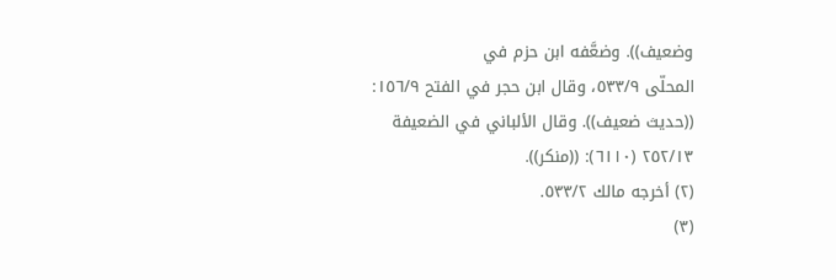وضعيف)). وضعَّفه ابن حزم في
المحلّى ٥٣٣/٩، وقال ابن حجر في الفتح ١٥٦/٩: ((حديث ضعيف)). وقال الألباني في الضعيفة
٢٥٢/١٣ (٦١١٠): ((منكر)).
(٢) أخرجه مالك ٥٣٣/٢.
(٣)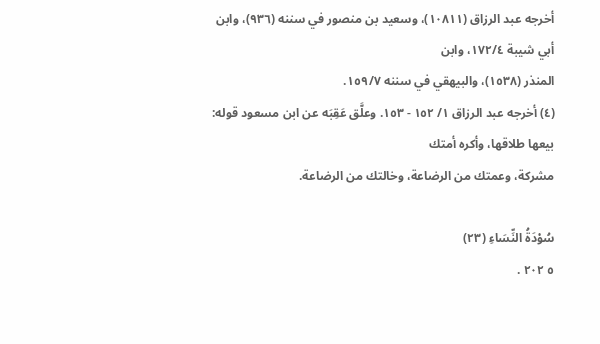أخرجه عبد الرزاق (١٠٨١١)، وسعيد بن منصور في سننه (٩٣٦)، وابن أبي شيبة ١٧٢/٤، وابن
المنذر (١٥٣٨)، والبيهقي في سننه ١٥٩/٧.
(٤) أخرجه عبد الرزاق ١/ ١٥٢ - ١٥٣. وعلَّق عَقِبَه عن ابن مسعود قوله: بيعها طلاقها، وأكره أمتك
مشركة، وعمتك من الرضاعة، وخالتك من الرضاعة.

سُوْدَةُ النِّسَاءِ (٢٣)
٥ ٢٠٢ .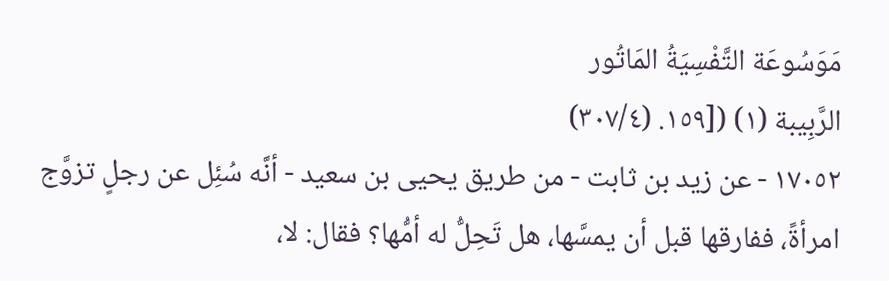مَوَسُوعَة التَّفْسِيَةُ المَاتُور
الرَّبِيبة (١) ([١٥٩. (٣٠٧/٤)
١٧٠٥٢ - عن زيد بن ثابت - من طريق يحيى بن سعيد - أنَّه سُئِل عن رجلٍ تزوَّج
امرأةً، ففارقها قبل أن يمسَّها، هل تَحِلُّ له أمُّها؟ فقال: لا،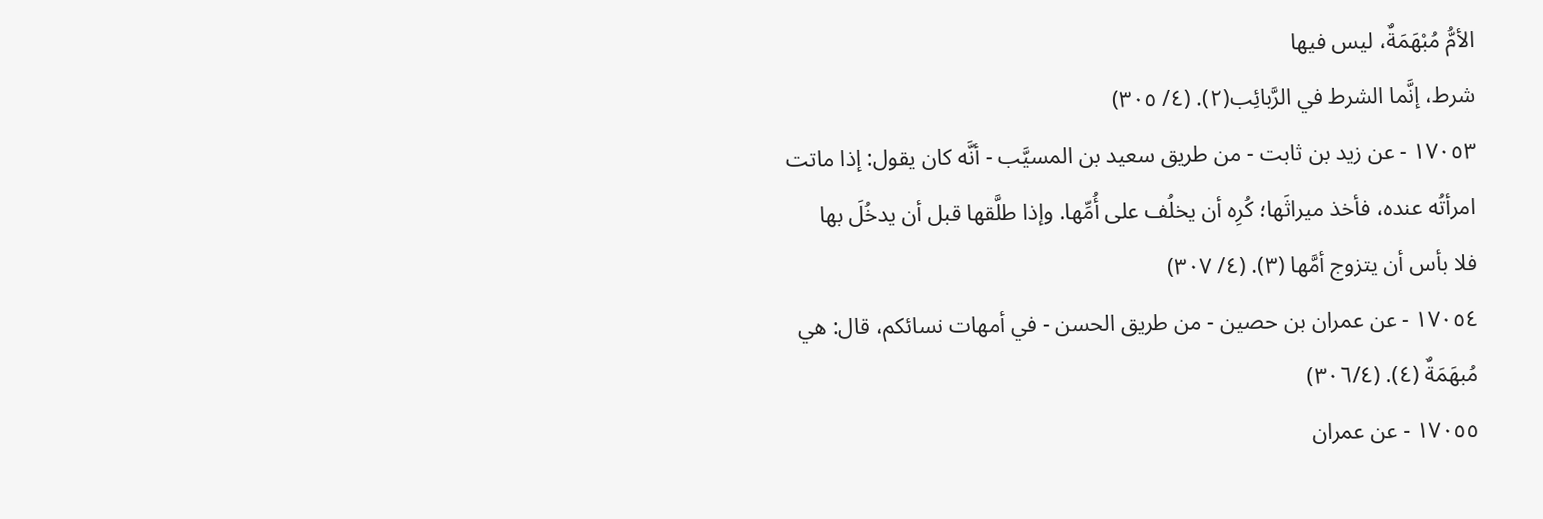الأمُّ مُبْهَمَةٌ، ليس فيها
شرط، إنَّما الشرط في الرَّبائِب(٢). (٤/ ٣٠٥)
١٧٠٥٣ - عن زيد بن ثابت - من طريق سعيد بن المسيَّب - أنَّه كان يقول: إذا ماتت
امرأتُه عنده، فأخذ ميراثَها؛ كُرِه أن يخلُف على أُمِّها. وإذا طلَّقها قبل أن يدخُلَ بها
فلا بأس أن يتزوج أمَّها (٣). (٤/ ٣٠٧)
١٧٠٥٤ - عن عمران بن حصين - من طريق الحسن - في أمهات نسائكم، قال: هي
مُبهَمَةٌ (٤). (٣٠٦/٤)
١٧٠٥٥ - عن عمران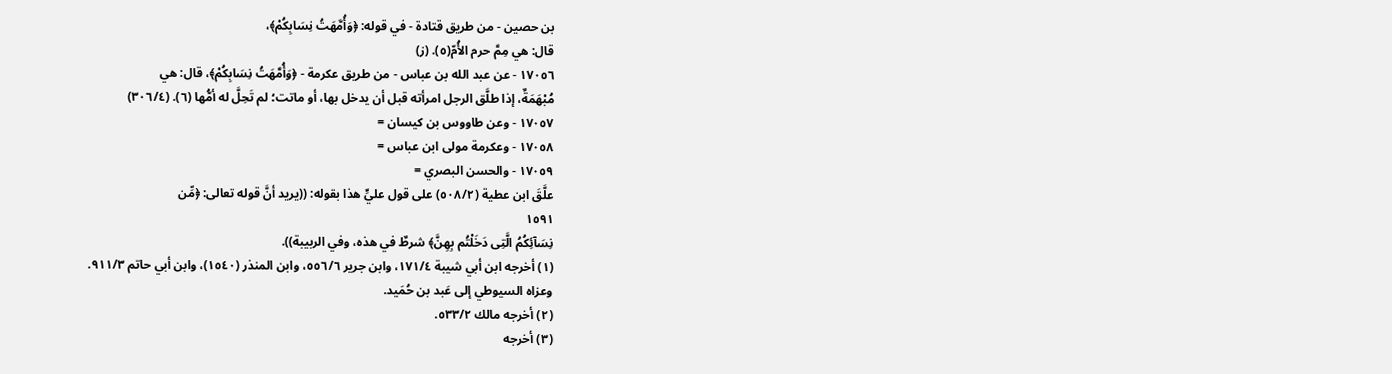بن حصين - من طريق قتادة - في قوله: ﴿وَأُمَّهَتُ نِسَابِكُمْ﴾،
قال: هي مِمَّ حرم الأُمّ(٥). (ز)
١٧٠٥٦ - عن عبد الله بن عباس - من طريق عكرمة - ﴿وَأُمَّهَتُ نِسَابِكُمْ﴾، قال: هي
مُبْهَمَةٌ، إذا طلَّق الرجل امرأته قبل أن يدخل بها، أو ماتت؛ لم تَحِلَّ له أمُّها (٦). (٣٠٦/٤)
١٧٠٥٧ - وعن طاووس بن كيسان =
١٧٠٥٨ - وعكرمة مولى ابن عباس =
١٧٠٥٩ - والحسن البصري =
علَّقَ ابن عطية (٥٠٨/٢) على قول عليٍّ هذا بقوله: ((يريد أنَّ قوله تعالى: ﴿مِّن
١٥٩١
نِسَآئِكُمُ الَّتِى دَخَلْتُم بِهِنَّ﴾ شرطٌ في هذه، وفي الربيبة)).
(١) أخرجه ابن أبي شيبة ١٧١/٤، وابن جرير ٥٥٦/٦، وابن المنذر (١٥٤٠)، وابن أبي حاتم ٩١١/٣.
وعزاه السيوطي إلى عَبد بن حُمَيد.
(٢) أخرجه مالك ٥٣٣/٢.
(٣) أخرجه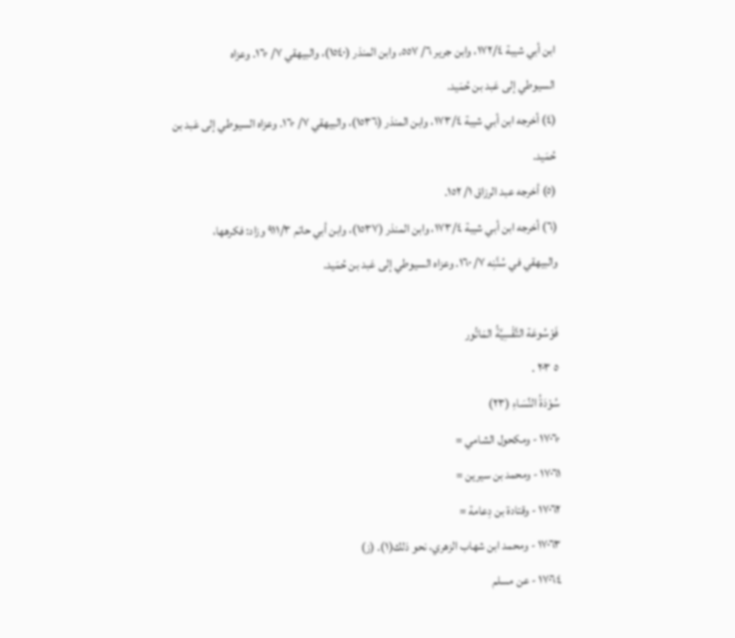ابن أبي شيبة ١٧٢/٤، وابن جرير ٦/ ٥٥٧، وابن المنذر (١٥٤٠)، والبيهقي ٧/ ١٦٠. وعزاه
السيوطي إلى عَبد بن حُمَيد.
(٤) أخرجه ابن أبي شيبة ١٧٣/٤، وابن المنذر (١٥٣٦)، والبيهقي ٧/ ١٦٠. وعزاه السيوطي إلى عَبد بن
حُمَيد.
(٥) أخرجه عبد الرزاق ١/ ١٥٢.
(٦) أخرجه ابن أبي شيبة ١٧٣/٤، وابن المنذر (١٥٣٧)، وابن أبي حاتم ٩١١/٣ وزاد: فكرهها،
والبيهقي في سُنَّنِه ٧/ ١٦٠. وعزاه السيوطي إلى عَبد بن حُمَيد.

فَوْسُوعَة التَّقْسِيَّةُ المَاتُور
٥ ٢٠٣ .
سُوْدَةُ النِّسَاءِ (٢٣)
١٧٠٦٠ - ومكحول الشامي =
١٧٠٦١ - ومحمد بن سيرين =
١٧٠٦٢ - وقتادة بن دِعامة =
١٧٠٦٣ - ومحمد ابن شهاب الزهري، نحو ذلك(١). (ز)
١٧٠٦٤ - عن مسلم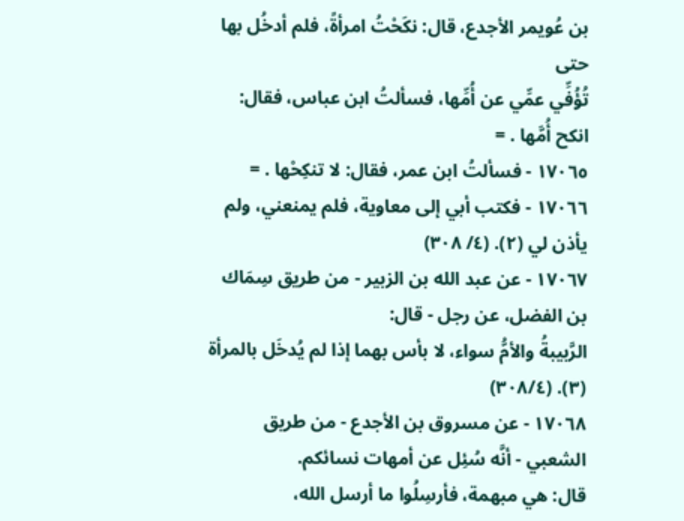بن عُويمر الأجدع، قال: نكَحْتُ امرأةً، فلم أدخُل بها حتى
تُؤُفِّي عمِّي عن أُمِّها، فسألتُ ابن عباس، فقال: انكح أُمَّها . =
١٧٠٦٥ - فسألتُ ابن عمر، فقال: لا تنكِحْها . =
١٧٠٦٦ - فكتب أبي إلى معاوية، فلم يمنعني، ولم يأذن لي (٢). (٤/ ٣٠٨)
١٧٠٦٧ - عن عبد الله بن الزبير - من طريق سِمَاك بن الفضل، عن رجل - قال:
الرَّبيبةُ والأمُّ سواء، لا بأس بهما إذا لم يُدخَل بالمرأة (٣). (٣٠٨/٤)
١٧٠٦٨ - عن مسروق بن الأجدع - من طريق الشعبي - أنَّه سُئِل عن أمهات نسائكم.
قال: هي مبهمة، فأرسِلُوا ما أرسل الله،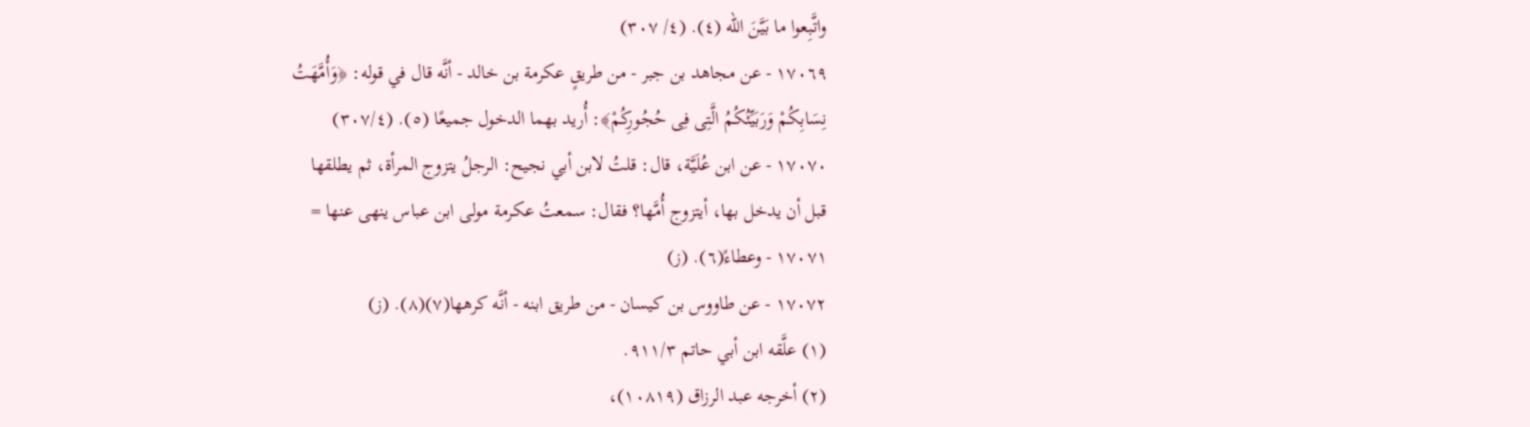واتَّبِعوا ما بَيَّنَ الله (٤). (٤/ ٣٠٧)
١٧٠٦٩ - عن مجاهد بن جبر - من طريقٍ عكرمة بن خالد - أنَّه قال في قوله: ﴿وَأُمَّهَتُ
نِسَابِكُمْ وَرَبَيِّئُكُمُ الَّتِى فِى حُجُورِكُمْ﴾: أُريد بهما الدخول جميعًا (٥). (٣٠٧/٤)
١٧٠٧٠ - عن ابن عُلَيَّة، قال: قلتُ لابن أبي نجيح: الرجلُ يتزوج المرأة، ثم يطلقها
قبل أن يدخل بها، أيتزوج أُمَّها؟ فقال: سمعتُ عكرمة مولى ابن عباس ينهى عنها =
١٧٠٧١ - وعطاءً(٦). (ز)
١٧٠٧٢ - عن طاووس بن كيسان - من طريق ابنه - أنَّه كرهها(٧)(٨). (ز)
(١) علَّقه ابن أبي حاتم ٩١١/٣.
(٢) أخرجه عبد الرزاق (١٠٨١٩)،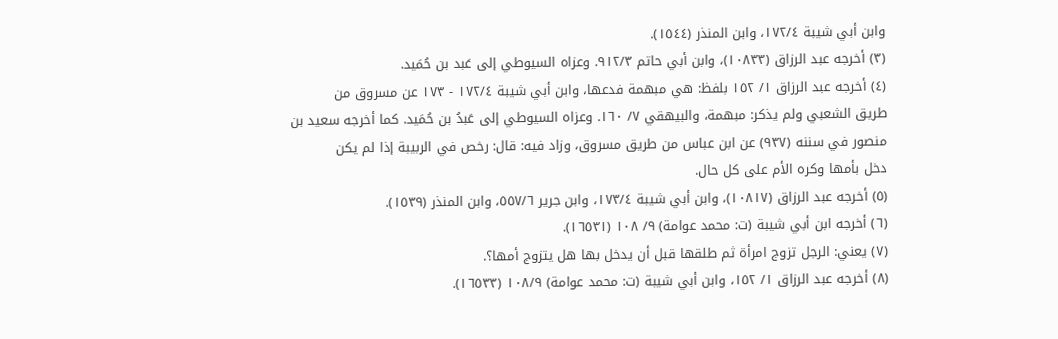وابن أبي شيبة ١٧٢/٤، وابن المنذر (١٥٤٤).
(٣) أخرجه عبد الرزاق (١٠٨٣٣)، وابن أبي حاتم ٩١٢/٣. وعزاه السيوطي إلى عَبد بن حُمَيد.
(٤) أخرجه عبد الرزاق ١/ ١٥٢ بلفظ: هي مبهمة فدعها، وابن أبي شيبة ١٧٢/٤ - ١٧٣ عن مسروق من
طريق الشعبي ولم يذكر: مبهمة، والبيهقي ٧/ ١٦٠. وعزاه السيوطي إلى عَبدُ بن حُمَيد. كما أخرجه سعيد بن
منصور في سننه (٩٣٧) عن ابن عباس من طريق مسروق، وزاد فيه: قال: رخص في الربيبة إذا لم يكن
دخل بأمها وكره الأم على كل حال.
(٥) أخرجه عبد الرزاق (١٠٨١٧)، وابن أبي شيبة ١٧٣/٤، وابن جرير ٥٥٧/٦، وابن المنذر (١٥٣٩).
(٦) أخرجه ابن أبي شيبة (ت: محمد عوامة) ٩/ ١٠٨ (١٦٥٣١).
(٧) يعني: الرجل تزوج امرأة ثم طلقها قبل أن يدخل بها هل يتزوج أمها؟.
(٨) أخرجه عبد الرزاق ١/ ١٥٢، وابن أبي شيبة (ت: محمد عوامة) ١٠٨/٩ (١٦٥٣٣).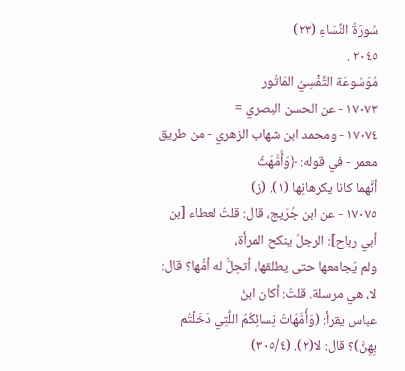سُورَةُ النِّسَاءِ (٢٣)
٢٠٤٥ .
مُوَسُوعَة التَّفْسِيُ المَاتُور
١٧٠٧٣ - عن الحسن البصري =
١٧٠٧٤ - ومحمد ابن شهاب الزهري - من طريق معمر - في قوله: ﴿وَأُمَّهَثُ
أنَّهما كانا يكرهانِها (١). (ز)
١٧٠٧٥ - عن ابن جُرَيج، قال: قلتُ لعطاء [بن أبي رباح]: الرجلُ ينكح المرأة،
ولم يُجامعها حتى يطلقها، أتحِلُّ له أمُّها؟ قال: لا، هي مرسلة. قلتُ: أكان ابنُ
عباس يقرأ: (وَأُمَّهَاتُ نِسائِكُمُ اللَّتِي دَخَلْتُم بِهِنَّ)؟ قال: لا(٢). (٣٠٥/٤)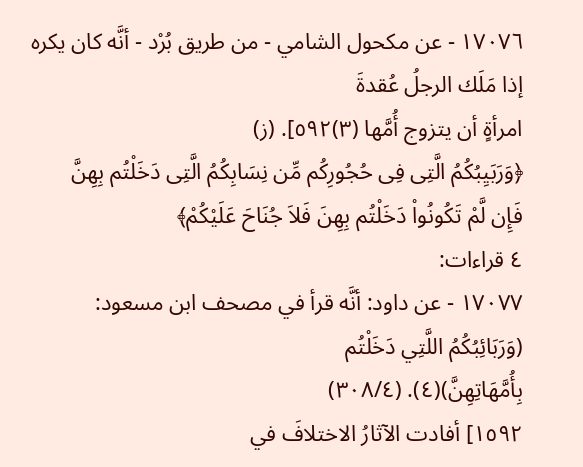١٧٠٧٦ - عن مكحول الشامي - من طريق بُرْد - أنَّه كان يكره إذا مَلَك الرجلُ عُقدةَ
امرأةٍ أن يتزوج أُمَّها (٣)٥٩٢]. (ز)
﴿وَرَبَيِبُكُمُ الَّتِى فِى حُجُورِكُم مِّن نِسَابِكُمُ الَّتِى دَخَلْتُم بِهِنَّ
فَإِن لَّمْ تَكُونُواْ دَخَلْتُم بِهِنَ فَلاَ جُنَاحَ عَلَيْكُمْ﴾
٤ قراءات:
١٧٠٧٧ - عن داود: أنَّه قرأ في مصحف ابن مسعود: (وَرَبَائِبُكُمُ اللَّتِي دَخَلْتُم
بِأُمَّهَاتِهِنَّ)(٤). (٣٠٨/٤)
١٥٩٢] أفادت الآثارُ الاختلافَ في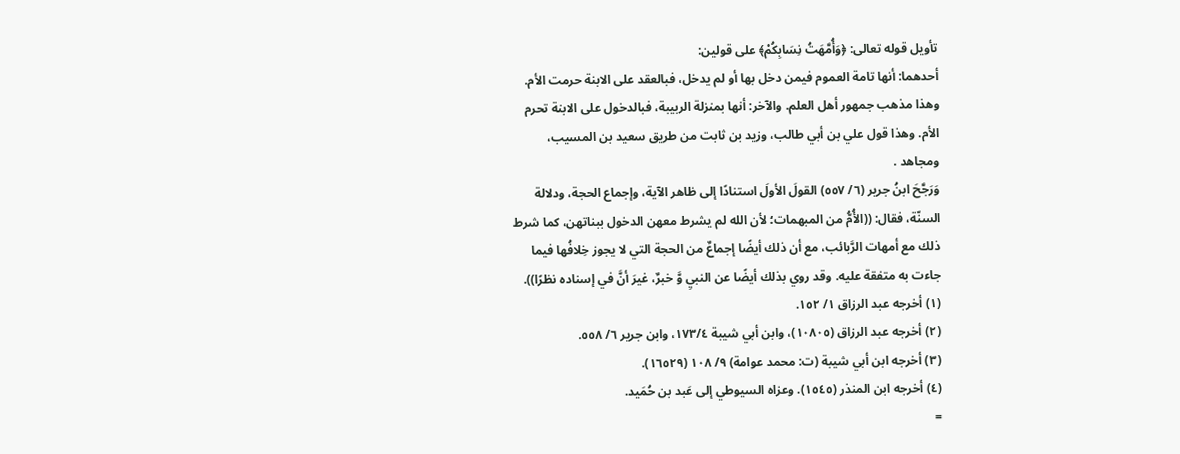تأويل قوله تعالى: ﴿وَأُمَّهَتُ نِسَابِكُمْ﴾ على قولين:
أحدهما: أنها تامة العموم فيمن دخل بها أو لم يدخل، فبالعقد على الابنة حرمت الأم.
وهذا مذهب جمهور أهل العلم. والآخر: أنها بمنزلة الربيبة، فبالدخول على الابنة تحرم
الأم. وهذا قول علي بن أبي طالب، وزيد بن ثابت من طريق سعيد بن المسيب،
ومجاهد .
وَرَجَّحَ ابنُ جرير (٦/ ٥٥٧) القولَ الأولَ استنادًا إلى ظاهر الآية، وإجماع الحجة، ودلالة
السنّة، فقال: ((الأُمُّ من المبهمات؛ لأن الله لم يشرط معهن الدخول ببناتهن، كما شرط
ذلك مع أمهات الرَّبائب، مع أن ذلك أيضًا إجماعٌ من الحجة التي لا يجوز خِلافُها فيما
جاءت به متفقة عليه. وقد روي بذلك أيضًا عن النبيِ وَّ خبرٌ، غيرَ أنَّ في إسناده نظرًا)).
(١) أخرجه عبد الرزاق ١/ ١٥٢.
(٢) أخرجه عبد الرزاق (١٠٨٠٥)، وابن أبي شيبة ١٧٣/٤، وابن جرير ٦/ ٥٥٨.
(٣) أخرجه ابن أبي شيبة (ت: محمد عوامة) ٩/ ١٠٨ (١٦٥٢٩).
(٤) أخرجه ابن المنذر (١٥٤٥). وعزاه السيوطي إلى عَبد بن حُمَيد.
=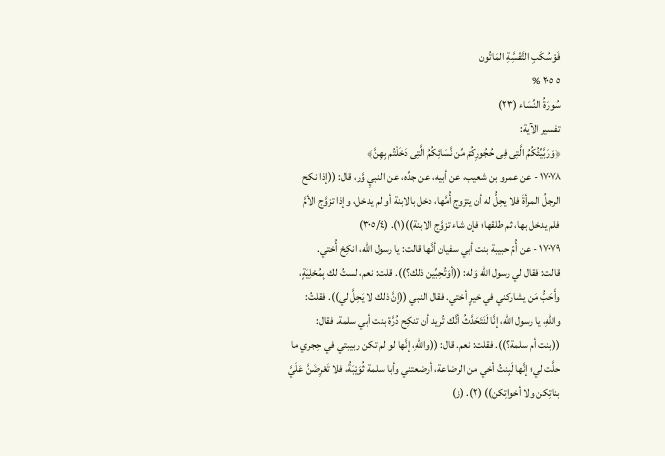فَوْسُكَبِ التَّفْسَِّةِ المَاتُون
٥ ٢٠٥ %
سُورَةُ النِّسَاء (٢٣)
تفسير الآية:
﴿وَرَبَّيِّئُكُمُ الَّتِى فِى حُجُورِكُمْ مِّن نَّسَائِكُمُ الَّتِى دَخَلْتُم بِهِنَّ﴾
١٧٠٧٨ - عن عمرو بن شعيب، عن أبيه، عن جدِّه، عن النبيِ وَّر، قال: ((إذا نكح
الرجلُ المرأةَ فلا يحِلُّ له أن يتزوج أُمَّها، دخل بالابنة أو لم يدخل، وإذا تزوَّج الأمَّ
فلم يدخل بها، ثم طلقها؛ فإن شاء تزوَّج الابنة))(١). (٣٠٥/٤)
١٧٠٧٩ - عن أُمّ حبيبة بنت أبي سفيان أنَّها قالت: يا رسول الله، انكِحْ أُختي.
قالت: فقال لي رسول الله وَله: ((أوَتُحِبِّين ذلك؟)). قلت: نعم، لستُ لك بِمُحْلِيَةٍ،
وأَحَبُّ مَن يشاركني في خيرٍ أختي. فقال النبي ((إنَّ ذلك لا يَحِلَّ لي)). فقلتُ:
واللهِ، يا رسول الله، إنَّا لَنَتَحَدَّثُ أنَّك تُريد أن تنكِح دُرَّة بنت أبي سلمة. فقال:
((بنت أم سلمة؟)). فقلت: نعم. قال: ((واللهِ، إنَّها لو لم تكن ربيبتي في حِجري ما
حلَّت لي؛ إنَّها لَبِنتُ أخي من الرضاعة، أرضعتني وأبا سلمة ثُوَيْبَةُ، فلا تَعْرِضَنَّ عَلَيَّ
بناتِكن ولا أخواتِكن)) (٢). (ز)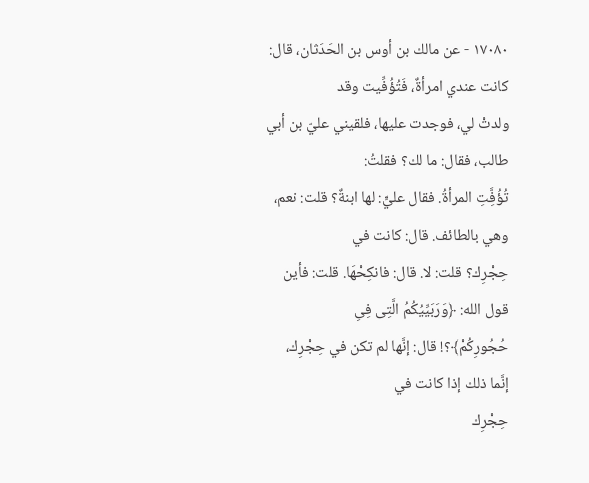١٧٠٨٠ - عن مالك بن أوس بن الحَدَثان، قال: كانت عندي امرأةٌ، فَتُؤُفِّيت وقد
ولدتْ لي، فوجدت عليها، فلقيني عليّ بن أبي طالب، فقال: ما لك؟ فقلتُ:
تُؤُفَِّتِ المرأةُ. فقال عليٍّ: لها ابنةٌ؟ قلت: نعم، وهي بالطائف. قال: كانت في
حِجْرِك؟ قلت: لا. قال: فانكِحْهَا. قلت: فأين قول الله: ﴿وَرَبَيِّيُكُمُ الَّتِى فِىِ
حُجُورِكُمْ﴾؟! قال: إنَّها لم تكن في حِجْرِك، إنَّما ذلك إذا كانت في
حِجْرِك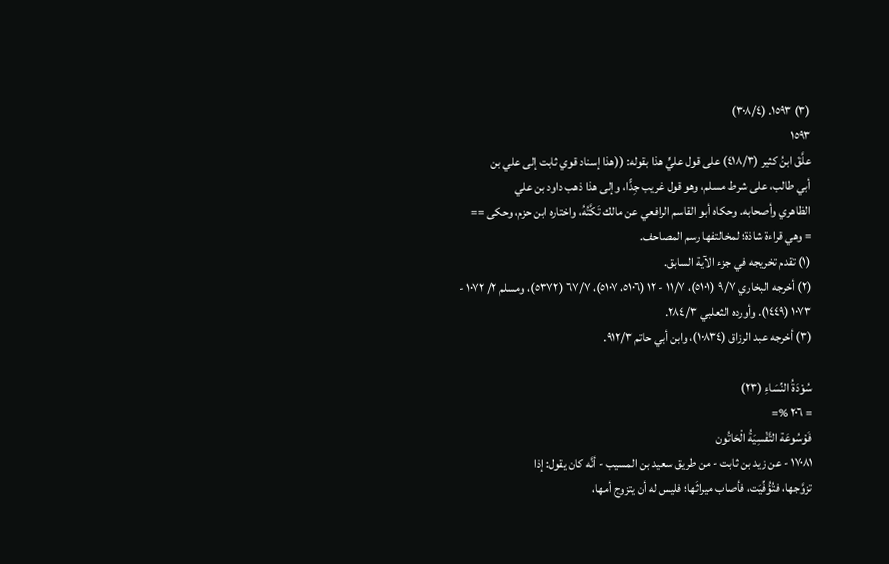(٣) ١٥٩٣. (٣٠٨/٤)
١٥٩٣
علَّقَ ابنُ كثير (٤١٨/٣) على قول عليٍّ هذا بقوله: ((هذا إسناد قوي ثابت إلى علي بن
أبي طالب، على شرط مسلم، وهو قول غريب جِدًّا، وإلى هذا ذهب داود بن علي
الظاهري وأصحابه. وحكاه أبو القاسم الرافعي عن مالك تَكَّتُهُ، واختاره ابن حزم، وحكى ==
= وهي قراءة شاذة؛ لمخالتفها رسم المصاحف.
(١) تقدم تخريجه في جزء الآية السابق.
(٢) أخرجه البخاري ٩/٧ (٥١٠١)، ١١/٧ - ١٢ (٥١٠٦، ٥١٠٧)، ٦٧/٧ (٥٣٧٢)، ومسلم ٢/ ١٠٧٢ -
١٠٧٣ (١٤٤٩). وأورده الثعلبي ٢٨٤/٣.
(٣) أخرجه عبد الرزاق (١٠٨٣٤)، وابن أبي حاتم ٩١٢/٣.

سُوْدَةُ النِّسَاءِ (٢٣)
= ٢٠٦ %=
فَوْسُوعَة التَّفْسِيَةُ الْحَاتُون
١٧٠٨١ - عن زيد بن ثابت - من طريق سعيد بن المسيب - أنَّه كان يقول: إذا
تزوَّجها، فتُؤُفِّيَت، فأصاب ميراثَها؛ فليس له أن يتزوج أمها،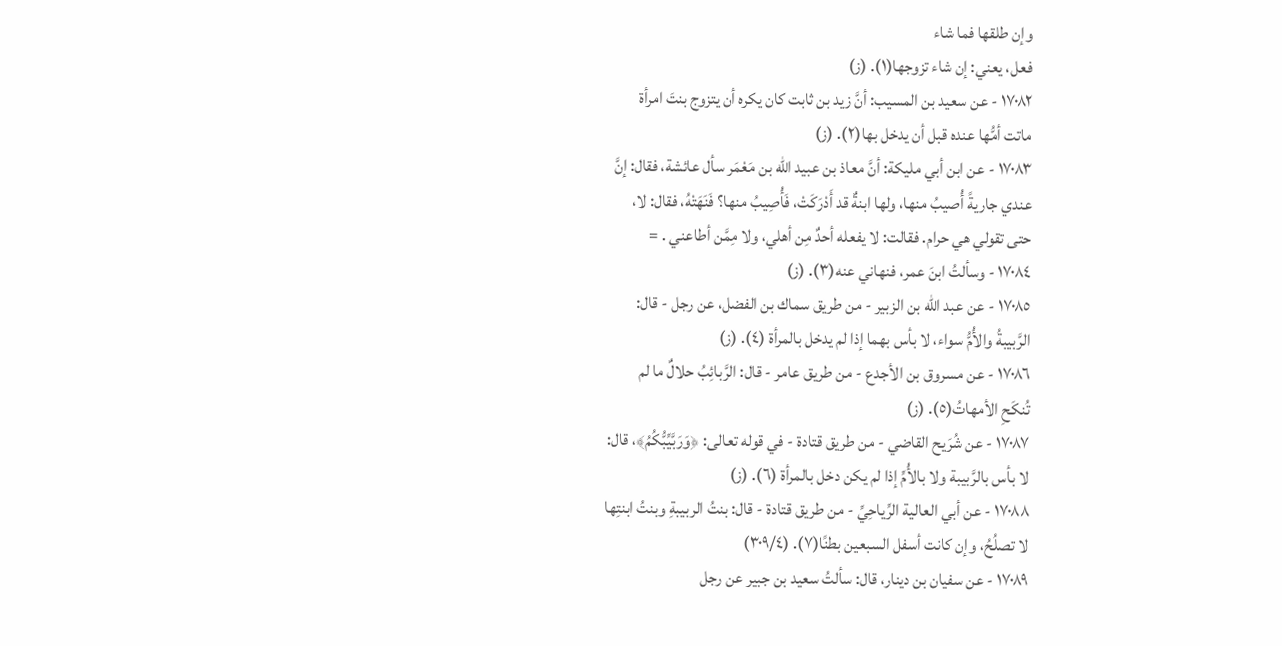وإن طلقها فما شاء
فعل، يعني: إن شاء تزوجها(١). (ز)
١٧٠٨٢ - عن سعيد بن المسيب: أنَّ زيد بن ثابت كان يكره أن يتزوج بنتَ امرأة
ماتت أمُّها عنده قبل أن يدخل بها(٢). (ز)
١٧٠٨٣ - عن ابن أبي مليكة: أنَّ معاذ بن عبيد الله بن مَعْمَر سأل عائشة، فقال: إنَّ
عندي جاريةً أُصيبُ منها، ولها ابنةٌ قد أَدْرَكَتْ، فَأُصِيبُ منها؟ فَنَهَتْهُ، فقال: لا،
حتى تقولي هي حرام. فقالت: لا يفعله أحدٌ مِن أهلي، ولا مِمَّن أطاعني . =
١٧٠٨٤ - وسألتُ ابنَ عمر، فنهاني عنه(٣). (ز)
١٧٠٨٥ - عن عبد الله بن الزبير - من طريق سماك بن الفضل، عن رجل - قال:
الرَّبيبةُ والأُمُّ سواء، لا بأس بهما إذا لم يدخل بالمرأة (٤). (ز)
١٧٠٨٦ - عن مسروق بن الأجدع - من طريق عامر - قال: الرَّبائِبُ حلالٌ ما لم
تُنكَحِ الأمهاتُ(٥). (ز)
١٧٠٨٧ - عن شُرَيح القاضي - من طريق قتادة - في قوله تعالى: ﴿وَرَبَّيِّبُّكُمُ﴾، قال:
لا بأس بالرَّبيبة ولا بالأُمِّ إذا لم يكن دخل بالمرأة (٦). (ز)
١٧٠٨٨ - عن أبي العالية الرِّياحِيِّ - من طريق قتادة - قال: بنتُ الربيبةِ وبنتُ ابنتِها
لا تصلُحُ، وإن كانت أسفل السبعين بطنًا(٧). (٣٠٩/٤)
١٧٠٨٩ - عن سفيان بن دينار، قال: سألتُ سعيد بن جبير عن رجل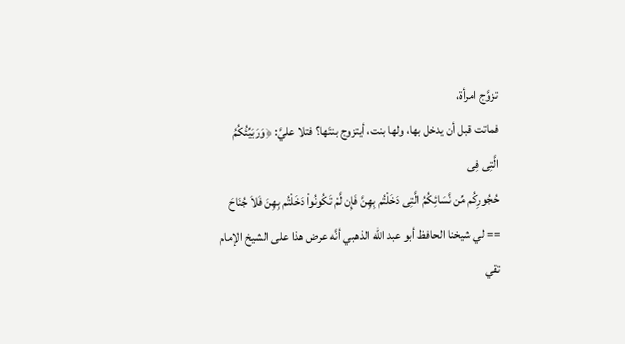تزوَّج امرأة،
فماتت قبل أن يدخل بها، ولها بنت، أيتزوج بنتَها؟ فتلا عليَّ: ﴿وَرَبَيِّئُكُمُ الَّتِى فِى
حُجُورِكُم مِّن نَّسَائِكُمُ الَّتِى دَخَلْتُم بِهِنَّ فَإِن لَّمْ تَكُونُواْ دَخَلْتُم بِهِنَ فَلاَ جُنَاحَ
== لي شيخنا الحافظ أبو عبد الله الذهبي أنَّه عرض هذا على الشيخ الإمام تقي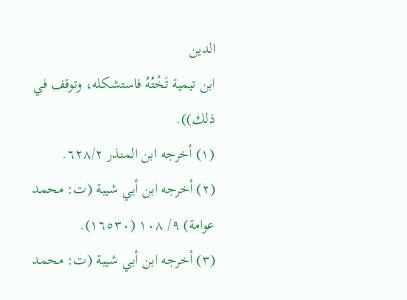الدين
ابن تيمية تَخْتُهُ فاستشكله، وتوقف في ذلك)).
(١) أخرجه ابن المنذر ٦٢٨/٢.
(٢) أخرجه ابن أبي شيبة (ت: محمد عوامة) ٩/ ١٠٨ (١٦٥٣٠).
(٣) أخرجه ابن أبي شيبة (ت: محمد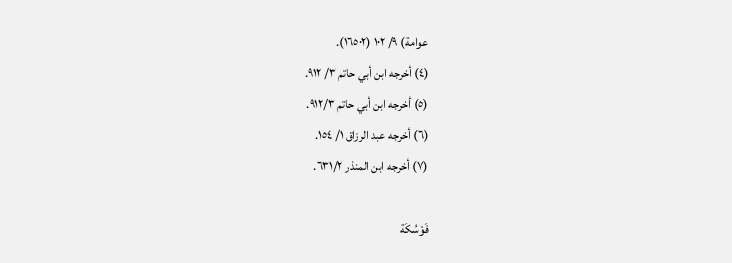عوامة) ٩/ ١٠٢ (١٦٥٠٢).
(٤) أخرجه ابن أبي حاتم ٣/ ٩١٢.
(٥) أخرجه ابن أبي حاتم ٩١٢/٣.
(٦) أخرجه عبد الرزاق ١/ ١٥٤.
(٧) أخرجه ابن المنذر ٦٣١/٢.

فَوْسُكَة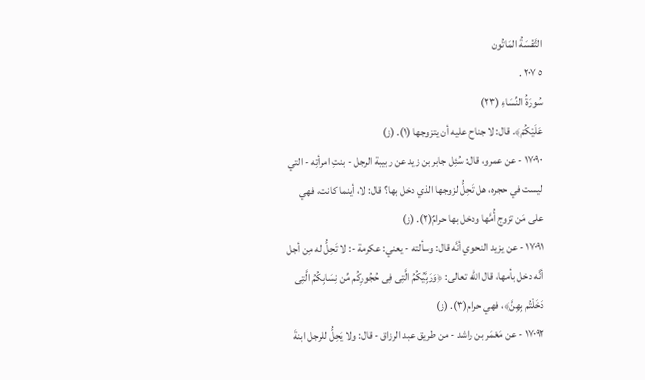التَّفْسَةُ المَاتُون
٥ ٢٠٧ .
سُورَةُ النِّسَاءِ (٢٣)
عَلَيْكُمْ﴾. قال: لا جناح عليه أن يتزوجها (١). (ز)
١٧٠٩٠ - عن عمرو، قال: سُئِل جابر بن زيد عن ربيبة الرجل - بنتِ امرأتِه - التي
ليست في حجره، هل تَحِلُّ لزوجها الذي دخل بها؟ قال: لا، أينما كانت، فهي
على مَن تزوج أُمَّها ودخل بها حرامٌ(٢). (ز)
١٧٠٩١ - عن يزيد النحوي أنَّه قال: وسألته - يعني: عكرمة -: لا تَحِلُّ له مِن أجل
أنَّه دخل بأمها، قال الله تعالى: ﴿وَرَبَِّيُكُمُ الَّتِى فِى حُجُورِكُم مِّن نِسَابِكُمُ الَّتِى
دَخَلْتُم بِهِنَّ﴾، فهي حرام(٣). (ز)
١٧٠٩٢ - عن مَعْمَر بن راشد - من طريق عبد الرزاق - قال: ولا يَحِلُّ للرجل ابنةَ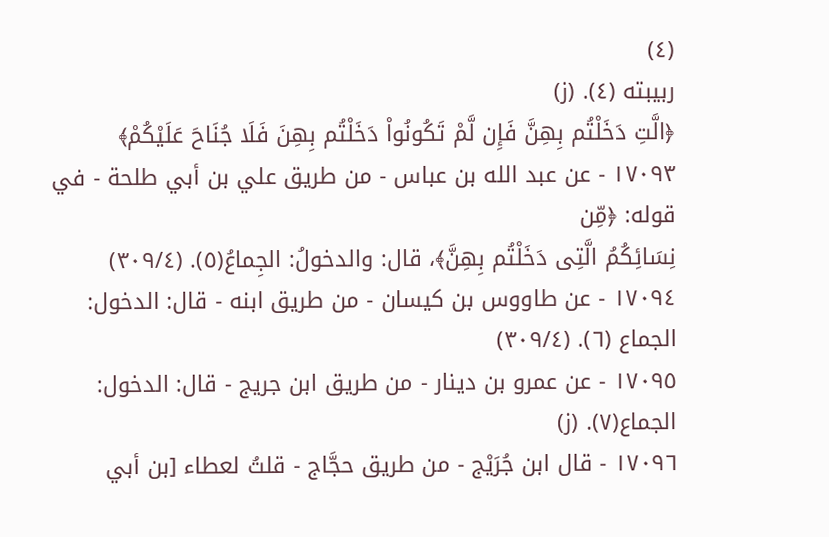(٤)
ربيبته (٤). (ز)
﴿الَّتِ دَخَلْتُم بِهِنَّ فَإِن لَّمْ تَكُونُواْ دَخَلْتُم بِهِنَ فَلَا جُنَاحَ عَلَيْكُمْ﴾
١٧٠٩٣ - عن عبد الله بن عباس - من طريق علي بن أبي طلحة - في قوله: ﴿مِّن
نِسَائِكُمُ الَّتِى دَخَلْتُم بِهِنَّ﴾، قال: والدخولُ: الجِماعُ(٥). (٣٠٩/٤)
١٧٠٩٤ - عن طاووس بن كيسان - من طريق ابنه - قال: الدخول: الجماع (٦). (٣٠٩/٤)
١٧٠٩٥ - عن عمرو بن دينار - من طريق ابن جريج - قال: الدخول: الجماع(٧). (ز)
١٧٠٩٦ - قال ابن جُرَيْج - من طريق حجَّاج - قلتُ لعطاء [بن أبي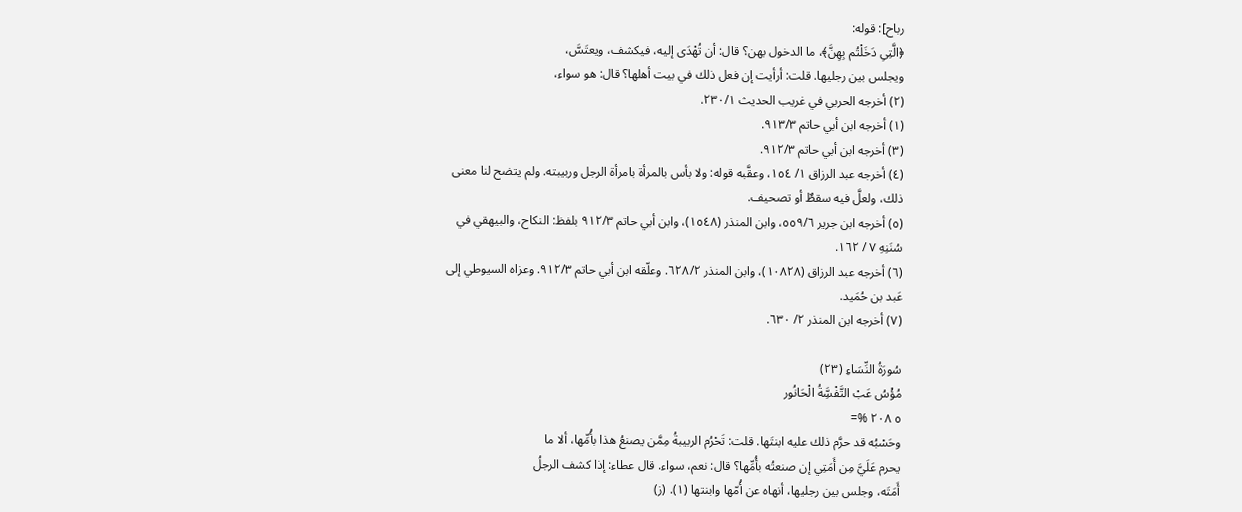رباح]: قوله:
﴿الَّتِىِ دَخَلْتُم بِهِنَّ﴾، ما الدخول بهن؟ قال: أن تُهْدَى إليه، فيكشف، ويعتَسَّ،
ويجلس بين رجليها. قلت: أرأيت إن فعل ذلك في بيت أهلها؟ قال: هو سواء،
(٢) أخرجه الحربي في غريب الحديث ٢٣٠/١.
(١) أخرجه ابن أبي حاتم ٩١٣/٣.
(٣) أخرجه ابن أبي حاتم ٩١٢/٣.
(٤) أخرجه عبد الرزاق ١/ ١٥٤، وعقَّبه قوله: ولا بأس بالمرأة بامرأة الرجل وربيبته. ولم يتضح لنا معنى
ذلك، ولعلَّ فيه سقطٌ أو تصحيف.
(٥) أخرجه ابن جرير ٥٥٩/٦، وابن المنذر (١٥٤٨)، وابن أبي حاتم ٩١٢/٣ بلفظ: النكاح، والبيهقي في
سُنَنِهِ ٧ / ١٦٢.
(٦) أخرجه عبد الرزاق (١٠٨٢٨)، وابن المنذر ٦٢٨/٢. وعلّقه ابن أبي حاتم ٩١٢/٣. وعزاه السيوطي إلى
عَبد بن حُمَيد.
(٧) أخرجه ابن المنذر ٢/ ٦٣٠.

سُورَةُ النِّسَاءِ (٢٣)
مُؤْسُ عَبْ التَّفْسَِّةُ الْحَانُور
٥ ٢٠٨ %=
وحَسْبُه قد حرَّم ذلك عليه ابنتَها. قلت: تَحْرُم الربيبةُ مِمَّن يصنعُ هذا بأُمِّها، ألا ما
يحرم عَلَيَّ مِن أَمَتِي إن صنعتُه بأُمِّها؟ قال: نعم، سواء. قال عطاء: إذا كشف الرجلُ
أَمَتَه، وجلس بين رجليها، أنهاه عن أُمّها وابنتها (١). (ز)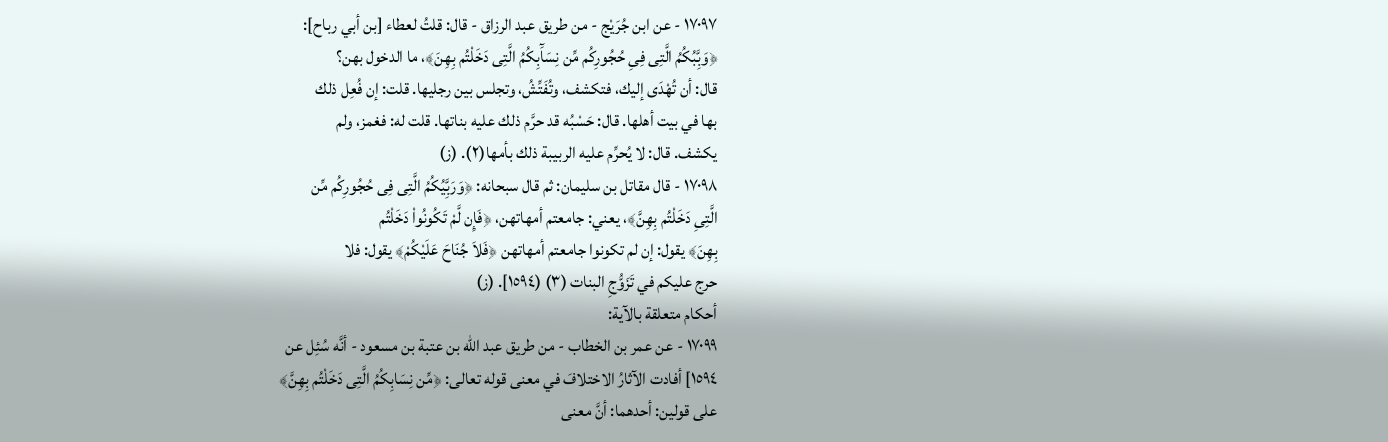١٧٠٩٧ - عن ابن جُرَيْج - من طريق عبد الرزاق - قال: قلتُ لعطاء [بن أبي رباح]:
﴿وَبَِّبُكُمُ الَّتِى فِىِ حُجُورِكُم مِّن نِسَآَبِكُمُ الَّتِى دَخَلْتُم بِهِنَ﴾، ما الدخول بهن؟
قال: أن تُهْدَى إليك، فتكشف، وتُفَتِّشُ، وتجلس بين رجليها. قلت: إن فُعِل ذلك
بها في بيت أهلها. قال: حَسْبُه قد حرَّم ذلك عليه بناتها. قلت له: فغمز، ولم
يكشف. قال: لا يُحرِّم عليه الربيبة ذلك بأمها(٢). (ز)
١٧٠٩٨ - قال مقاتل بن سليمان: ثم قال سبحانه: ﴿وَرَبَِّيُكُمُ الَّتِى فِى حُجُورِكُم مِّن
الَّتِىِ دَخَلْتُم بِهِنَّ﴾، يعني: جامعتم أمهاتهن، ﴿فَإِن لَّمْ تَكُونُواْ دَخَلْتُم
بِهِنَ﴾ يقول: إن لم تكونوا جامعتم أمهاتهن ﴿فَلاَ جُنَاحَ عَلَيْكُمْ﴾ يقول: فلا
حرج عليكم في تَزَوُّجِ البنات (٣) (١٥٩٤]. (ز)
أحكام متعلقة بالآية:
١٧٠٩٩ - عن عمر بن الخطاب - من طريق عبد الله بن عتبة بن مسعود - أنَّه سُئِل عن
١٥٩٤] أفادت الآثارُ الاختلافَ في معنى قوله تعالى: ﴿مِّن نِسَابِكُمُ الَّتِى دَخَلْتُم بِهِنَّ﴾
على قولين: أحدهما: أنَّ معنى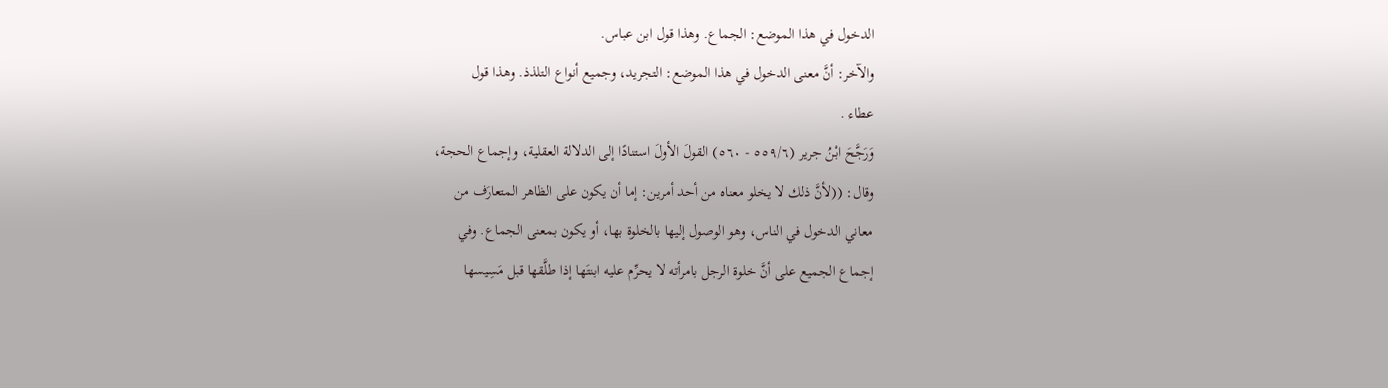الدخول في هذا الموضع: الجماع. وهذا قول ابن عباس.
والآخر: أنَّ معنى الدخول في هذا الموضع: التجريد، وجميع أنواع التلذذ. وهذا قول
عطاء .
وَرَجَّحَ ابْنُ جرير (٥٥٩/٦ - ٥٦٠) القولَ الأولَ استنادًا إلى الدلالة العقلية، وإجماع الحجة،
وقال: ((لأنَّ ذلك لا يخلو معناه من أحد أمرين: إما أن يكون على الظاهر المتعارَف من
معاني الدخول في الناس، وهو الوصول إليها بالخلوة بها، أو يكون بمعنى الجماع. وفي
إجماع الجميع على أنَّ خلوة الرجل بامرأته لا يحرِّم عليه ابنتَها إذا طلَّقها قبل مَسِيسها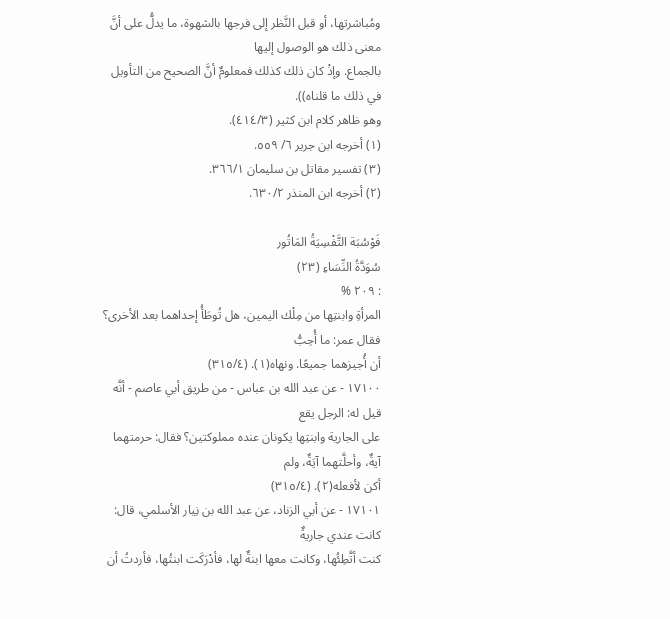ومُباشرتها، أو قبل النَّظر إلى فرجها بالشهوة، ما يدلُّ على أنَّ معنى ذلك هو الوصول إليها
بالجماع. وإذْ كان ذلك كذلك فمعلومٌ أنَّ الصحيح من التأويل في ذلك ما قلناه)).
وهو ظاهر كلام ابن كثير (٤١٤/٣).
(١) أخرجه ابن جرير ٦/ ٥٥٩.
(٣) تفسير مقاتل بن سليمان ٣٦٦/١.
(٢) أخرجه ابن المنذر ٦٣٠/٢.

فَوْسُبَة التَّفْسِيَةُ المَاتُور
سُوَدَّةُ النِّسَاءِ (٢٣)
: ٢٠٩ %
المرأةِ وابنتِها من مِلْك اليمين، هل تُوطَأُ إحداهما بعد الأخرى؟ فقال عمر: ما أُحِبُّ
أن أُجيزهما جميعًا. ونهاه(١). (٣١٥/٤)
١٧١٠٠ - عن عبد الله بن عباس - من طريق أبي عاصم - أنَّه قيل له: الرجل يقع
على الجارية وابنتِها يكونان عنده مملوكتين؟ فقال: حرمتهما آيةٌ، وأحلَّتهما آيَةٌ، ولم
أكن لأفعله(٢). (٣١٥/٤)
١٧١٠١ - عن أبي الزناد، عن عبد الله بن نِيار الأسلمي، قال: كانت عندي جاريةٌ
كنت أتَّطِئُها، وكانت معها ابنةٌ لها، فأدْرَكَت ابنتُها، فأردتُ أن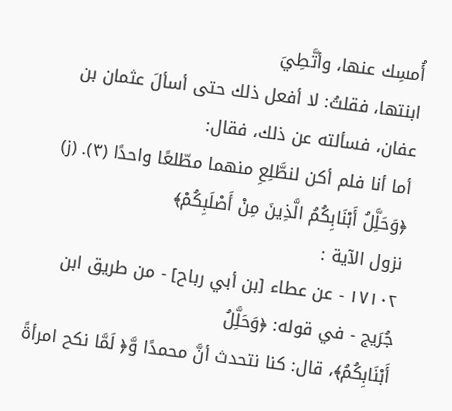أُمسِك عنها، وأتَّطِيَ
ابنتها، فقلتُ: لا أفعل ذلك حتى أسألَ عثمان بن عفان، فسألته عن ذلك، فقال:
أما أنا فلم أكن لنطَّلِعِ منهما مطّلعًا واحدًا (٣). (ز)
﴿وَحَلَِّلُ أَبْنَابِكُمُ الَّذِينَ مِنْ أَصْلَبِكُمْ﴾
نزول الآية :
١٧١٠٢ - عن عطاء [بن أبي رباح] - من طريق ابن جُرَيج - في قوله: ﴿وَحَلَِّلُ
أَبْنَابِكُمُ﴾، قال: كنا نتحدث أنَّ محمدًا وَّ﴿ لَمَّا نكح امرأةً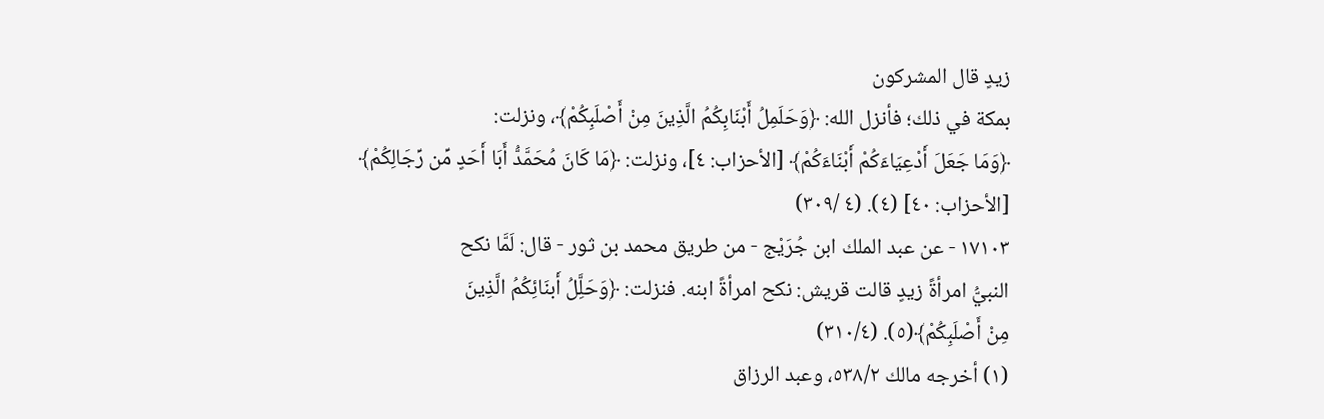زيدٍ قال المشركون
بمكة في ذلك؛ فأنزل الله: ﴿وَحَلَمِلُ أَبْنَابِكُمُ الَّذِينَ مِنْ أَصْلَبِكُمْ﴾، ونزلت:
﴿وَمَا جَعَلَ أَدْعِيَاءَكُمْ أَبْنَاءَكُمْ﴾ [الأحزاب: ٤]، ونزلت: ﴿مَا كَانَ مُحَمَّدُّ أَبَا أَحَدٍ مِّن رِّجَالِكُمْ﴾
[الأحزاب: ٤٠] (٤). (٤ /٣٠٩)
١٧١٠٣ - عن عبد الملك ابن جُرَيْج - من طريق محمد بن ثور - قال: لَمَّا نكح
النبيُّ امرأةً زيدٍ قالت قريش: نكح امرأةً ابنه. فنزلت: ﴿وَحَلَِّلُ أَبنَائِكُمُ الَّذِينَ
مِنْ أَصْلَبِكُمْ﴾(٥). (٣١٠/٤)
(١) أخرجه مالك ٥٣٨/٢، وعبد الرزاق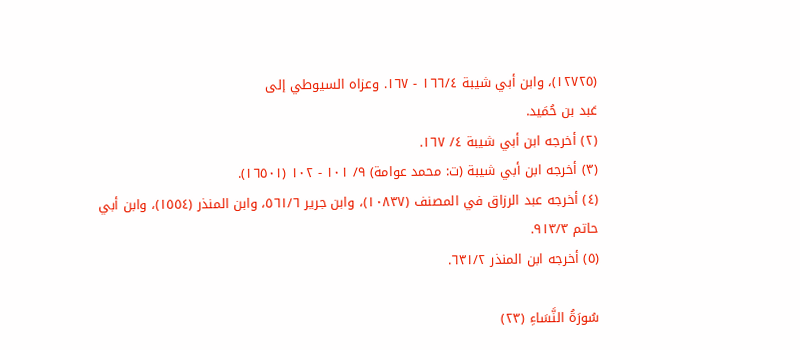(١٢٧٢٥)، وابن أبي شيبة ١٦٦/٤ - ١٦٧. وعزاه السيوطي إلى
عَبد بن حُمَید.
(٢) أخرجه ابن أبي شيبة ٤/ ١٦٧.
(٣) أخرجه ابن أبي شيبة (ت: محمد عوامة) ٩/ ١٠١ - ١٠٢ (١٦٥٠١).
(٤) أخرجه عبد الرزاق في المصنف (١٠٨٣٧)، وابن جرير ٥٦١/٦، وابن المنذر (١٥٥٤)، وابن أبي
حاتم ٩١٣/٣.
(٥) أخرجه ابن المنذر ٦٣١/٢.

سُورَةُ النَّسَاءِ (٢٣)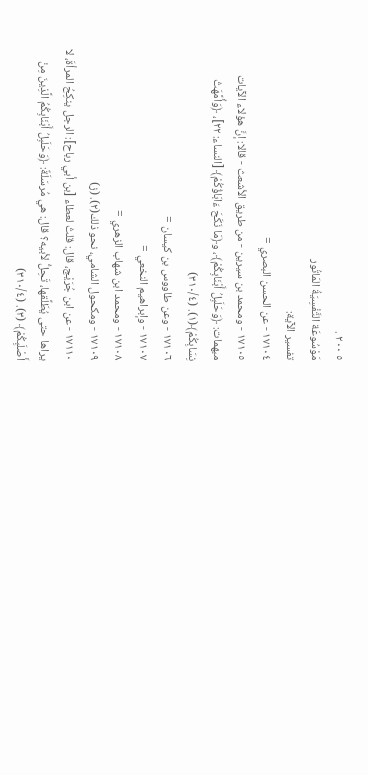٥ ٢٠٠ .
مَوْسُوعَة التَّفْسِيَةُ المَاتُور
تفسير الآية:
١٧١٠٤ - عن الحسن البصري =
١٧١٠٥ - ومحمد بن سيرين - من طريق الأشعث - قالا: إنَّ هؤلاء الآيات
مبهمات: ﴿وَحَلَبِلُ أَبْنَابِكُمْ﴾، و﴿مَا نَكَحَ ءَابَاؤُكُمْ﴾ [النساء: ٢٢]، ﴿وَأُمَّهَتُ
نِسَابِكُمْ﴾(١). (٣١٠/٤)
١٧١٠٦ - وعن طاووس بن كيسان =
١٧١٠٧ - وإبراهيم النخعي =
١٧١٠٨ - ومحمد ابن شهاب الزهري =
١٧١٠٩ - ومكحول الشامي، نحو ذلك(٢). (ز)
١٧١١٠ - عن ابن جُرَيْج، قال: قلتُ لعطاء [بن أبي رباح]: الرجل ينكِحُ المرأةَ، لا
يراها حتى يُطَلِّقها، تَحِلُّ لأبيه؟ قال: هي مُرسَلَةٌ: ﴿وَحَلَبِلُ أَبْنَابِكُمُ الَّذِينَ مِنْ
أَصْلَبِكُمْ﴾ (٣). (٣١٠/٤)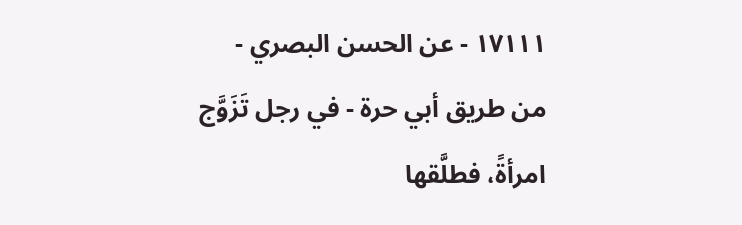١٧١١١ - عن الحسن البصري - من طريق أبي حرة - في رجل تَزَوَّج امرأةً، فطلَّقها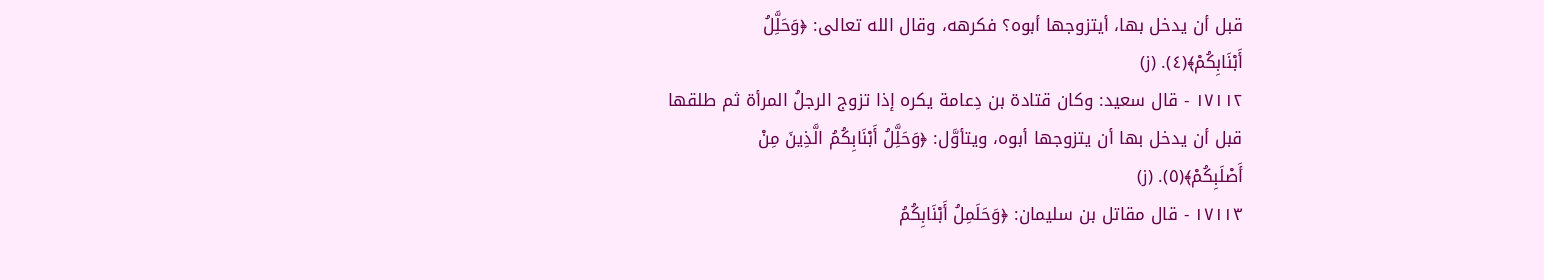قبل أن يدخل بها، أيتزوجها أبوه؟ فكرهه، وقال الله تعالى: ﴿وَحَلَِّلُ
أَبْنَابِكُمْ﴾(٤). (ز)
١٧١١٢ - قال سعيد: وكان قتادة بن دِعامة يكره إذا تزوج الرجلُ المرأة ثم طلقها
قبل أن يدخل بها أن يتزوجها أبوه، ويتأوَّل: ﴿وَحَلَِّلُ أَبْنَابِكُمُ الَّذِينَ مِنْ
أَصْلَبِكُمْ﴾(٥). (ز)
١٧١١٣ - قال مقاتل بن سليمان: ﴿وَحَلَمِلُ أَبْنَابِكُمُ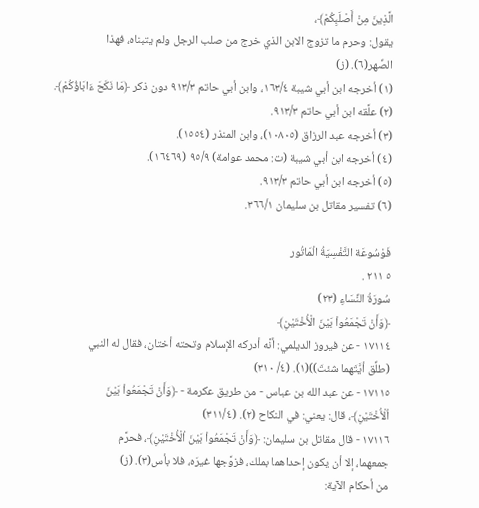الَّذِينَ مِنْ أَصْلَبِكُمْ﴾،
يقول: وحرم ما تزوج الابن الذي خرج من صلب الرجل ولم يتبناه، فهذا
الصِّهر(٦). (ز)
(١) أخرجه ابن أبي شيبة ١٦٣/٤، وابن أبي حاتم ٩١٣/٣ دون ذكر ﴿مَا نَكَحَ ءَابَاؤُكُمْ﴾.
(٢) علَّقه ابن أبي حاتم ٩١٣/٣.
(٣) أخرجه عبد الرزاق (١٠٨٠٥)، وابن المنذر (١٥٥٤).
(٤) أخرجه ابن أبي شيبة (ت: محمد عوامة) ٩٥/٩ (١٦٤٦٩).
(٥) أخرجه ابن أبي حاتم ٩١٣/٣.
(٦) تفسير مقاتل بن سليمان ٣٦٦/١.

فَوْسُوعَة التَّفْسِيَةُ الْمَاتُور
٥ ٢١١ .
سُورَةُ النِّسَاءِ (٢٣)
﴿وَأَنْ تَجْمَعُواْ بَيْنَ الْأُخْتَيْنِ﴾
١٧١١٤ - عن فيروز الديلمي: أنَّه أدركه الإسلام وتحته أختان، فقال له النبي
(طلِّق أيَّتَهما شئتَ))(١). (٤/ ٣١٠)
١٧١١٥ - عن عبد الله بن عباس - من طريق عكرمة - ﴿وَأَنْ تَجْمَعُواْ بَيْنَ
اُلْأُخْتَيْنِ﴾، قال: يعني: في النكاح (٢). (٣١١/٤)
١٧١١٦ - قال مقاتل بن سليمان: ﴿وَأَنْ تَجْمَعُواْ بَيْنَ اُلْأُخْتَيْنِ﴾، فحرَّم
جمعهما، إلا أن يكون إحداهما بملك، فزوَّجها غيرَه، فلا بأس(٣). (ز)
من أحكام الآية: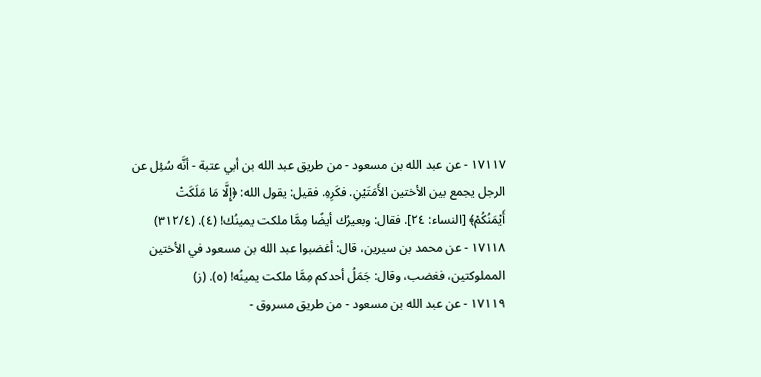١٧١١٧ - عن عبد الله بن مسعود - من طريق عبد الله بن أبي عتبة - أنَّه سُئِل عن
الرجل يجمع بين الأختين الأَمَتَيْنِ. فكَرِهِ. فقيل: يقول الله: ﴿إِلَّا مَا مَلَكَتْ
أَيْمَنُكُمْ﴾ [النساء: ٢٤]. فقال: وبعيرُك أيضًا مِمَّا ملكت يمينُك! (٤). (٣١٢/٤)
١٧١١٨ - عن محمد بن سيرين، قال: أغضبوا عبد الله بن مسعود في الأختين
المملوكتين، فغضب، وقال: جَمَلُ أحدكم مِمَّا ملكت يمينُه! (٥). (ز)
١٧١١٩ - عن عبد الله بن مسعود - من طريق مسروق -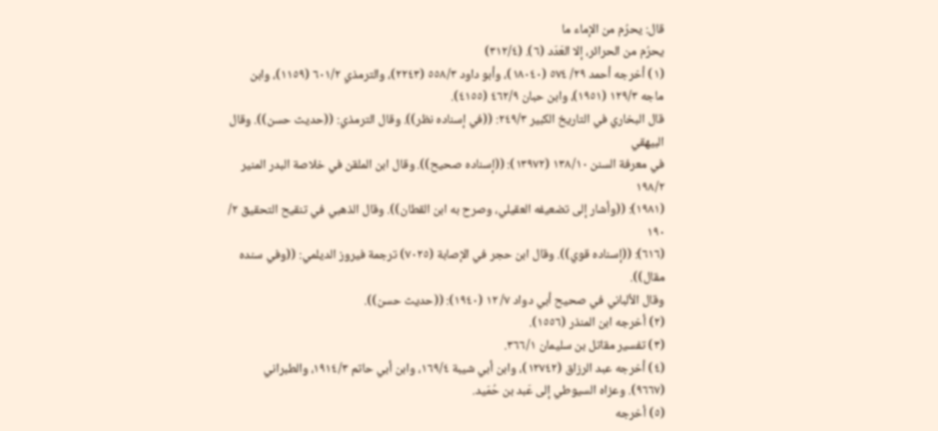قال: يحرُم من الإماء ما
يحرُم من الحرائر، إلا العَدَد (٦). (٣١٢/٤)
(١) أخرجه أحمد ٢٩/ ٥٧٤ (١٨٠٤٠)، وأبو داود ٥٥٨/٣ (٢٢٤٣)، والترمذي ٦٠١/٢ (١١٥٩)، وابن
ماجه ١٢٩/٣ (١٩٥١)، وابن حبان ٤٦٢/٩ (٤١٥٥).
قال البخاري في التاريخ الكبير ٢٤٩/٣: ((في إسناده نظر)). وقال الترمذي: ((حديث حسن)). وقال البيهقي
في معرفة السنن ١٣٨/١٠ (١٣٩٧٢): ((إسناده صحيح)). وقال ابن الملقن في خلاصة البدر المنير ١٩٨/٢
(١٩٨١): ((وأشار إلى تضعيفه العقيلي، وصرح به ابن القطان)). وقال الذهبي في تنقيح التحقيق ٢/ ١٩٠
(٦١٦): ((إسناده قوي)). وقال ابن حجر في الإصابة (٧٠٢٥) ترجمة فيروز الديلمي: ((وفي سنده مقال)).
وقال الألباني في صحيح أبي دواد ٧/ ١٢ (١٩٤٠): ((حديث حسن)).
(٢) أخرجه ابن المنذر (١٥٥٦).
(٣) تفسير مقاتل بن سليمان ٣٦٦/١.
(٤) أخرجه عبد الرزاق (١٢٧٤٢)، وابن أبي شيبة ١٦٩/٤، وابن أبي حاتم ١٩١٤/٣، والطبراني
(٩٦٦٧). وعزاه السيوطي إلى عَبد بن حُمَيد.
(٥) أخرجه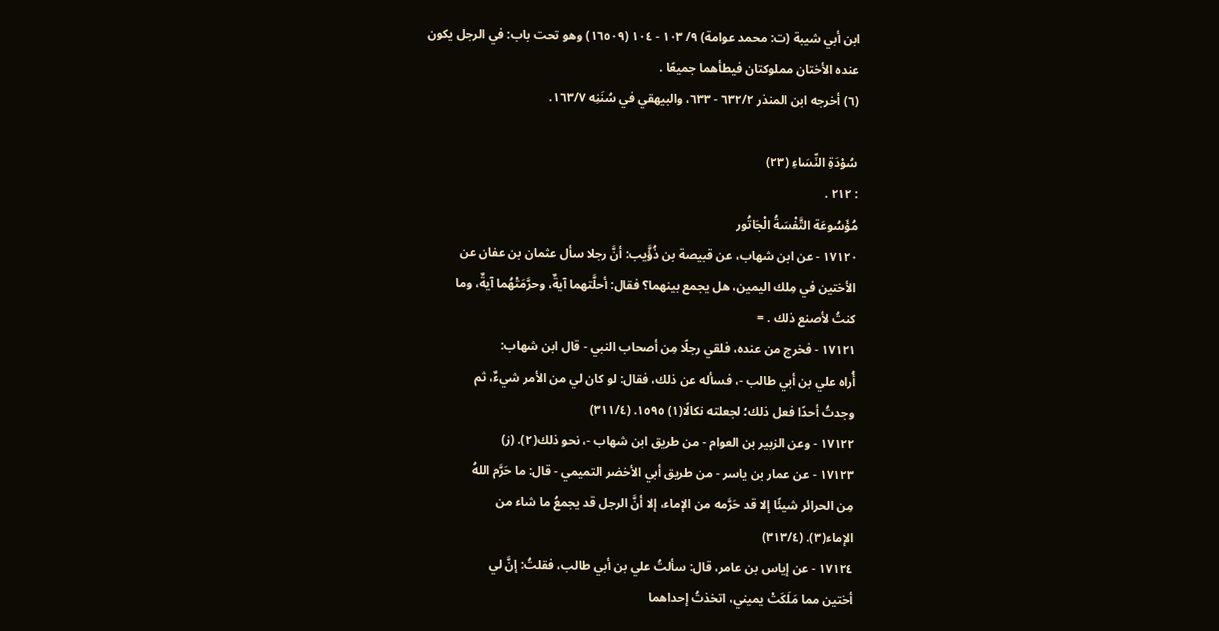ابن أبي شيبة (ت: محمد عوامة) ٩/ ١٠٣ - ١٠٤ (١٦٥٠٩) وهو تحت باب: في الرجل يكون
عنده الأختان مملوكتان فيطأهما جميعًا .
(٦) أخرجه ابن المنذر ٦٣٢/٢ - ٦٣٣، والبيهقي في سُنَنِه ١٦٣/٧.

سُوْدَةِ النِّسَاءِ (٢٣)
: ٢١٢ .
مُؤَسُوعَة التَّفْسَةُ الْجَاتُور
١٧١٢٠ - عن ابن شهاب، عن قبيصة بن ذُؤَّيب: أنَّ رجلا سأل عثمان بن عفان عن
الأختين في مِلك اليمين، هل يجمع بينهما؟ فقال: أحلَّتهما آيةٌ، وحرَّمَتْهُما آيةٌ، وما
كنتُ لأصنع ذلك . =
١٧١٢١ - فخرج من عنده، فلقي رجلًا مِن أصحاب النبي - قال ابن شهاب:
أُراه علي بن أبي طالب -، فسأله عن ذلك، فقال: لو كان لي من الأمر شيءٌ، ثم
وجدتُ أحدًا فعل ذلك؛ لجعلته نكالًا(١) ١٥٩٥. (٣١١/٤)
١٧١٢٢ - وعن الزبير بن العوام - من طريق ابن شهاب -، نحو ذلك(٢). (ز)
١٧١٢٣ - عن عمار بن ياسر - من طريق أبي الأخضر التميمي - قال: ما حَرَّم اللهُ
مِن الحرائر شيئًا إلا قد حَرَّمه من الإماء، إلا أنَّ الرجل قد يجمعُ ما شاء من
الإماء(٣). (٣١٣/٤)
١٧١٢٤ - عن إياس بن عامر، قال: سألتُ علي بن أبي طالب، فقلتُ: إنَّ لي
أختين مما مَلَكَتْ يميني، اتخذتُ إحداهما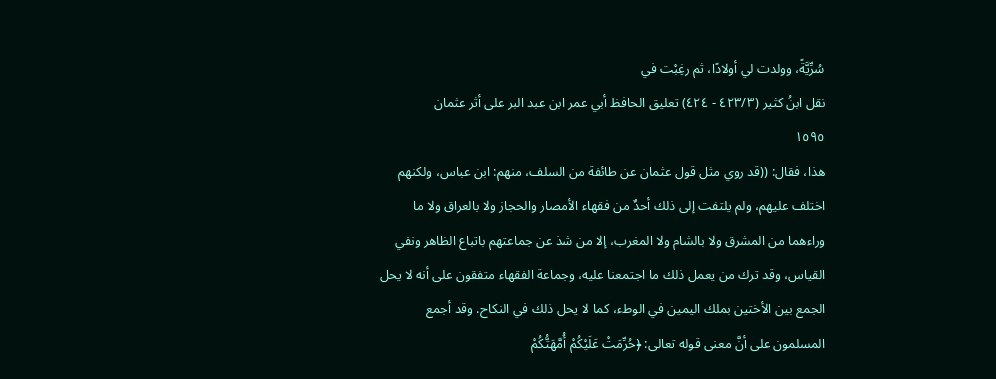سُرِّيَّةً، وولدت لي أولادًا، ثم رغِبْت في
نقل ابنُ كثير (٤٢٣/٣ - ٤٢٤) تعليق الحافظ أبي عمر ابن عبد البر على أثر عثمان
١٥٩٥
هذا، فقال: ((قد روي مثل قول عثمان عن طائفة من السلف، منهم: ابن عباس، ولكنهم
اختلف عليهم، ولم يلتفت إلى ذلك أحدٌ من فقهاء الأمصار والحجاز ولا بالعراق ولا ما
وراءهما من المشرق ولا بالشام ولا المغرب، إلا من شذ عن جماعتهم باتباع الظاهر ونفي
القياس، وقد ترك من يعمل ذلك ما اجتمعنا عليه، وجماعة الفقهاء متفقون على أنه لا يحل
الجمع بين الأختين بملك اليمين في الوطء، كما لا يحل ذلك في النكاح. وقد أجمع
المسلمون على أنَّ معنى قوله تعالى: ﴿حُرِّمَتْ عَلَيْكُمْ أُمَّهَتُّكُمْ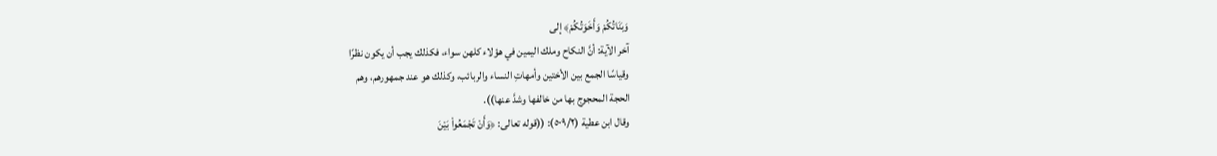وَبَنَاتُكُمْ وَأَخَوَتُكُمْ﴾ إلى
آخر الآية: أنَّ النكاح وملك اليمين في هؤلاء كلهن سواء، فكذلك يجب أن يكون نظرًا
وقياسًا الجمع بين الأختين وأمهاتِ النساء والربائب، وكذلك هو عند جمهورهم، وهم
الحجة المحجوج بها من خالفها وشدَّ عنها)).
وقال ابن عطية (٥٠٩/٢): ((قوله تعالى: ﴿وَأَنْ تَجْمَعُواْ بَيْنَ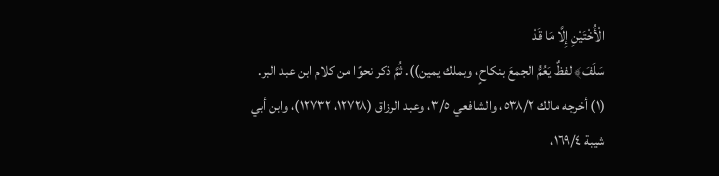الْأُخْتَيْنِ إِلَّا مَا قَدْ
سَلَفَ﴾ لفظٌ يَعُمُّ الجمعَ بنكاحٍ، وبملك يمين)). ثُمَّ ذكر نحوًا من كلام ابن عبد البر.
(١) أخرجه مالك ٥٣٨/٢، والشافعي ٣/٥، وعبد الرزاق (١٢٧٢٨، ١٢٧٣٢)، وابن أبي شيبة ١٦٩/٤،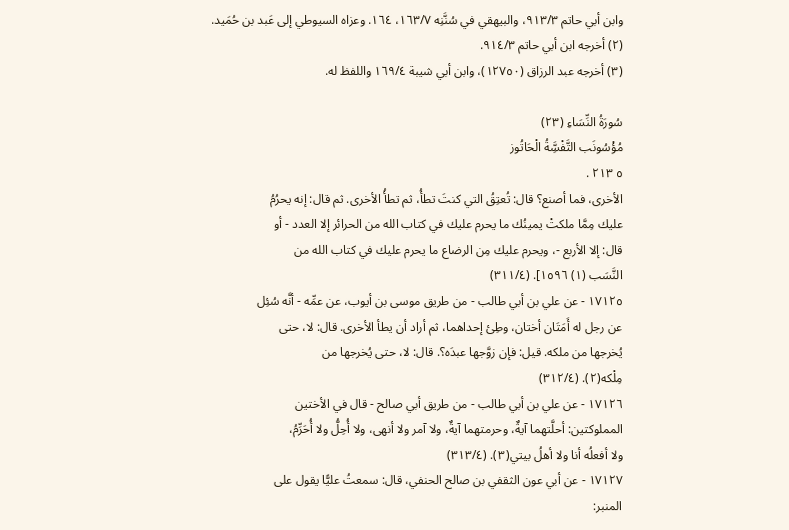وابن أبي حاتم ٩١٣/٣، والبيهقي في سُنَّنِه ١٦٣/٧، ١٦٤. وعزاه السيوطي إلى عَبد بن حُمَيد.
(٢) أخرجه ابن أبي حاتم ٩١٤/٣.
(٣) أخرجه عبد الرزاق (١٢٧٥٠)، وابن أبي شيبة ١٦٩/٤ واللفظ له.

سُورَةُ النِّسَاءِ (٢٣)
مُؤْسُونَب التَّفْسَِّةُ الْحَاتُوز
٥ ٢١٣ .
الأخرى، فما أصنع؟ قال: تُعتِقُ التي كنتَ تطأُ، ثم تطأُ الأخرى. ثم قال: إنه يحرُمُ
عليك مِمَّا ملكتْ يمينُك ما يحرم عليك في كتاب الله من الحرائر إلا العدد - أو
قال: إلا الأربع -، ويحرم عليك مِن الرضاع ما يحرم عليك في كتاب الله من
النَّسَب (١) ١٥٩٦]. (٣١١/٤)
١٧١٢٥ - عن علي بن أبي طالب - من طريق موسى بن أيوب، عن عمِّه - أنَّه سُئِل
عن رجل له أَمَتَان أختان، وطِئ إحداهما، ثم أراد أن يطأ الأخرى. قال: لا، حتى
يُخرجها من ملكه. قيل: فإن زوَّجها عبدَه؟. قال: لا، حتى يُخرجها من
مِلْكه(٢). (٣١٢/٤)
١٧١٢٦ - عن علي بن أبي طالب - من طريق أبي صالح - قال في الأختين
المملوكتين: أحلَّتهما آيةٌ، وحرمتهما آيةٌ، ولا آمر ولا أنهى، ولا أُحِلُّ ولا أُحَرِّمُ،
ولا أفعلُه أنا ولا أهلُ بيتي(٣). (٣١٣/٤)
١٧١٢٧ - عن أبي عون الثقفي بن صالح الحنفي، قال: سمعتُ عليًّا يقول على
المنبر: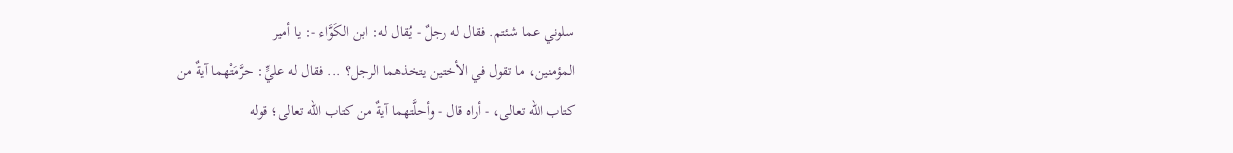سلوني عما شئتم. فقال له رجلٌ - يُقال له: ابن الكَوَّاء -: يا أمير
المؤمنين، ما تقول في الأختين يتخذهما الرجل؟ ... فقال له عليٍّ: حرَّمَتْهما آيةٌ من
كتاب الله تعالى، - أراه قال - وأحلَّتهما آيةٌ من كتاب الله تعالى؛ قوله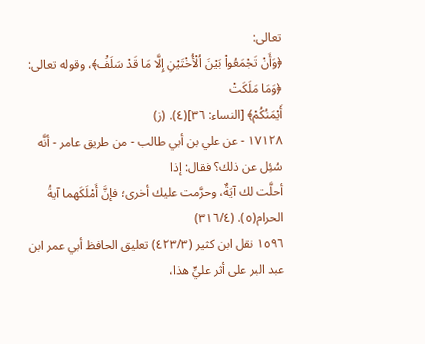تعالى:
﴿وَأَنْ تَجْمَعُواْ بَيْنَ اُلْأُخْتَيْنِ إِلَّا مَا قَدْ سَلَفَْ﴾، وقوله تعالى: ﴿وَمَا مَلَكَتْ
أَيْمَنُكُمْ﴾ [النساء: ٣٦](٤). (ز)
١٧١٢٨ - عن علي بن أبي طالب - من طريق عامر - أنَّه سُئِل عن ذلك؟ فقال: إذا
أحلَّت لك آيَةٌ، وحرَّمت عليك أخرى؛ فإنَّ أَمْلَكَهما آيةُ الحرام(٥). (٣١٦/٤)
١٥٩٦ نقل ابن كثير (٤٢٣/٣) تعليق الحافظ أبي عمر ابن عبد البر على أثر عليٍّ هذا،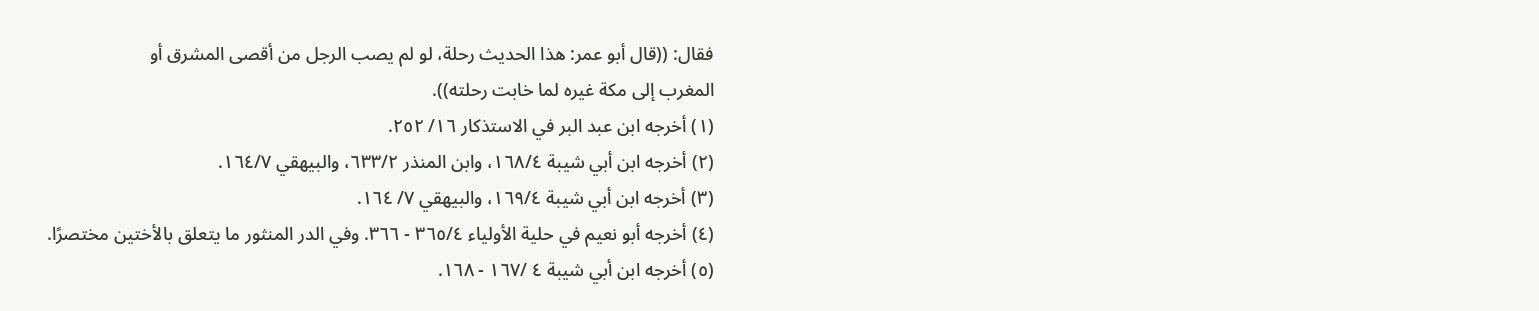فقال: ((قال أبو عمر: هذا الحديث رحلة، لو لم يصب الرجل من أقصى المشرق أو
المغرب إلى مكة غيره لما خابت رحلته)).
(١) أخرجه ابن عبد البر في الاستذكار ١٦/ ٢٥٢.
(٢) أخرجه ابن أبي شيبة ١٦٨/٤، وابن المنذر ٦٣٣/٢، والبيهقي ١٦٤/٧.
(٣) أخرجه ابن أبي شيبة ١٦٩/٤، والبيهقي ٧/ ١٦٤.
(٤) أخرجه أبو نعيم في حلية الأولياء ٣٦٥/٤ - ٣٦٦. وفي الدر المنثور ما يتعلق بالأختين مختصرًا.
(٥) أخرجه ابن أبي شيبة ٤ /١٦٧ - ١٦٨.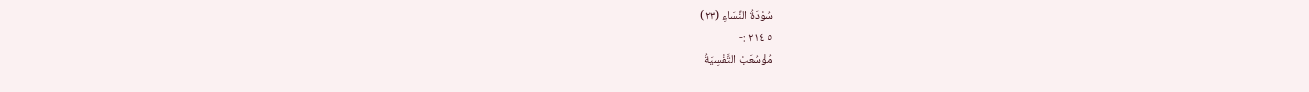سُوْدَةُ النِّسَاءِ (٢٣)
٥ ٢١٤ :-
مُؤْسُعَبْ التَّفْسِيَةُ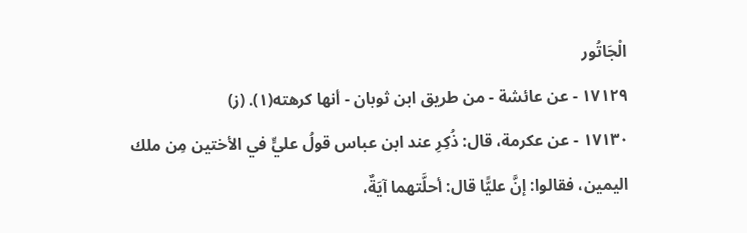الْجَاتُور
١٧١٢٩ - عن عائشة - من طريق ابن ثوبان - أنها كرهته(١). (ز)
١٧١٣٠ - عن عكرمة، قال: ذُكِرِ عند ابن عباس قولُ عليٍّ في الأختين مِن ملك
اليمين، فقالوا: إنَّ عليًّا قال: أحلَّتهما آيَةٌ،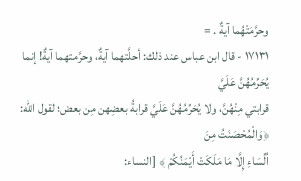وحرَّمَتْهُما آيةٌ . =
١٧١٣١ - قال ابن عباس عند ذلك: أحلَّتهما آيةٌ، وحرَّمتهما آيةٌ! إنما يُحَرِّمُهُنَّ عَلَيَّ
قرابتي مِنْهُنَّ، ولا يُحَرِّمُهُنَّ عَلَيَّ قرابةُ بعضِهن مِن بعض؛ لقول الله: ﴿وَالْمُحْصَنَتُ مِنَ
اُلِّسَاءِ إِلَّا مَا مَلَكَتْ أَيْمَنُكُمْ ﴾ [النساء: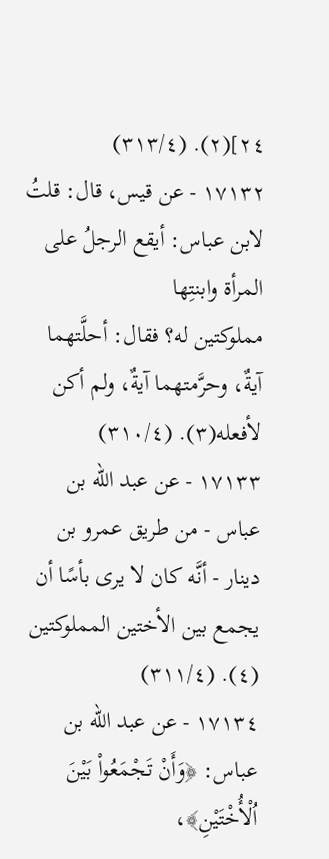٢٤](٢). (٣١٣/٤)
١٧١٣٢ - عن قيس، قال: قلتُ لابن عباس: أيقع الرجلُ على المرأة وابنتِها
مملوكتين له؟ فقال: أحلَّتهما آيةٌ، وحرَّمتهما آيةٌ، ولم أكن لأفعله(٣). (٣١٠/٤)
١٧١٣٣ - عن عبد الله بن عباس - من طريق عمرو بن دينار - أنَّه كان لا يرى بأسًا أن
يجمع بين الأختين المملوكتين (٤). (٣١١/٤)
١٧١٣٤ - عن عبد الله بن عباس: ﴿وَأَنْ تَجْمَعُواْ بَيْنَ اُلْأُخْتَيْنِ﴾،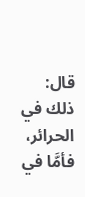قال: ذلك في
الحرائر، فأمَّا في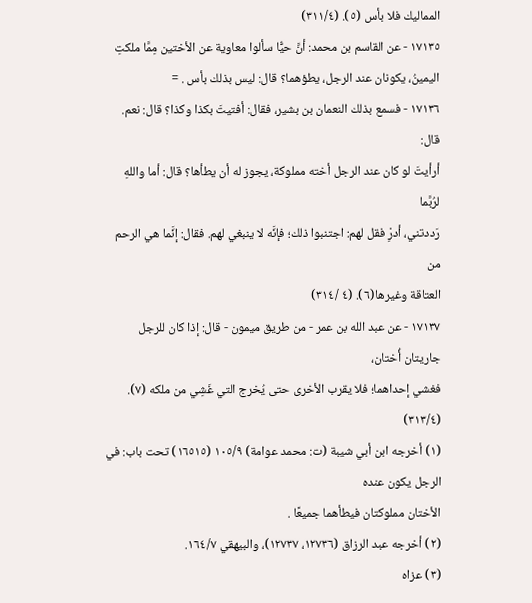المماليك فلا بأس (٥). (٣١١/٤)
١٧١٣٥ - عن القاسم بن محمد: أنَّ حيًّا سألوا معاوية عن الأختين مِمَّا ملكتِ
اليمينُ، يكونان عند الرجل، يطؤهما؟ قال: ليس بذلك بأس . =
١٧١٣٦ - فسمع بذلك النعمان بن بشير، فقال: أفتيتَ بكذا وكذا؟ قال: نعم. قال:
أرأيتَ لو كان عند الرجل أخته مملوكة، يجوز له أن يطأها؟ قال: أما واللهِ لرُبَّما
رَددتني، أدرِْ فقل لهم: اجتنبوا ذلك؛ فإنَّه لا ينبغي لهم. فقال: إنَّما هي الرحم من
العتاقة وغيرها(٦). (٤ /٣١٤)
١٧١٣٧ - عن عبد الله بن عمر - من طريق ميمون - قال: إذا كان للرجل جاريتان أُختان،
فغشي إحداهما؛ فلا يقرب الأخرى حتى يُخرج التي غَشِي من ملكه (٧). (٣١٣/٤)
(١) أخرجه ابن أبي شيبة (ت: محمد عوامة) ١٠٥/٩ (١٦٥١٥) تحت باب: في الرجل يكون عنده
الأختان مملوكتان فيطأهما جميعًا .
(٢) أخرجه عبد الرزاق (١٢٧٣٦، ١٢٧٣٧)، والبيهقي ١٦٤/٧.
(٣) عزاه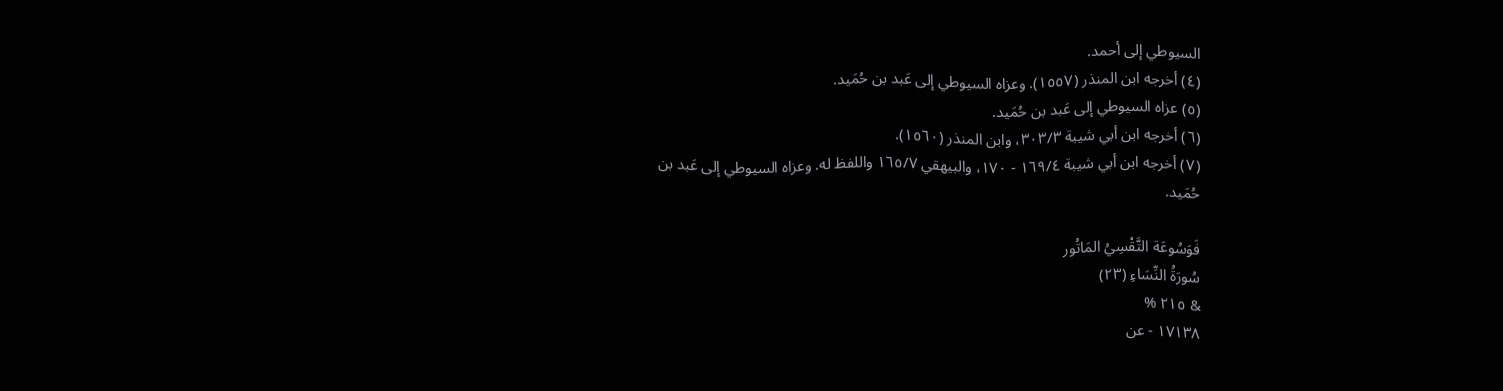السيوطي إلى أحمد.
(٤) أخرجه ابن المنذر (١٥٥٧). وعزاه السيوطي إلى عَبد بن حُمَيد.
(٥) عزاه السيوطي إلى عَبد بن حُمَيد.
(٦) أخرجه ابن أبي شيبة ٣٠٣/٣، وابن المنذر (١٥٦٠).
(٧) أخرجه ابن أبي شيبة ١٦٩/٤ - ١٧٠، والبيهقي ١٦٥/٧ واللفظ له. وعزاه السيوطي إلى عَبد بن
حُمَید.

فَوَسُوعَة التَّقْسِيُ المَاتُور
سُورَةُ النِّسَاءِ (٢٣)
& ٢١٥ %
١٧١٣٨ - عن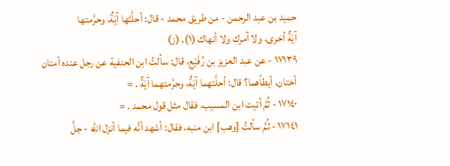حميد بن عبد الرحمن - من طريق محمد - قال: أحلَّتْها آيَةٌ، وحرَّمتها
آيَةٌ أخرى، ولا آمرك ولا أنهاك (١). (ز)
١٧١٣٩ - عن عبد العزيز بن رُفَيْع، قال: سألتُ ابن الحنفية عن رجل عنده أمتان
أختان، أيطأهما؟ قال: أحلَّتهما آيَةٌ، وحرَّمتهما آيَةٌ . =
١٧١٤٠ - ثُمَّ أتيت ابن المسيب، فقال مثل قول محمد . =
١٧١٤١ - ثُمَّ سألتُ [وهب] ابن منبه، فقال: أشهد أنَّه فيما أنزل الله - جلَّ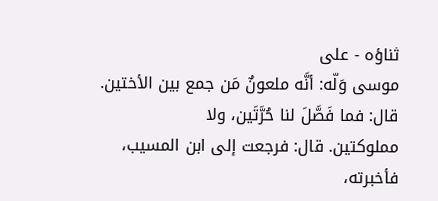ثناؤه - على
موسى وَلّه: أنَّه ملعونٌ مَن جمع بين الأختين. قال: فما فَصَّلَ لنا حُرَّتَين، ولا
مملوكتين. قال: فرجعت إلى ابن المسيب، فأخبرته،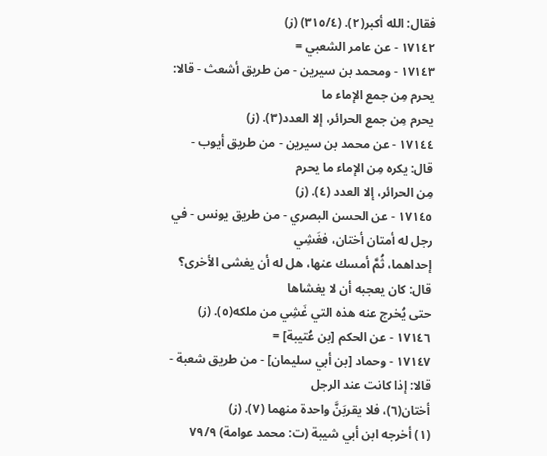فقال: الله أكبر(٢). (٣١٥/٤) (ز)
١٧١٤٢ - عن عامر الشعبي =
١٧١٤٣ - ومحمد بن سيرين - من طريق أشعث - قالا: يحرم مِن جمع الإماء ما
يحرم مِن جمع الحرائر، إلا العدد(٣). (ز)
١٧١٤٤ - عن محمد بن سيرين - من طريق أيوب - قال: يكره مِن الإماء ما يحرم
مِن الحرائر، إلا العدد (٤). (ز)
١٧١٤٥ - عن الحسن البصري - من طريق يونس - في رجل له أمتان أختان، فغَشِي
إحداهما، ثُمَّ أمسك عنها، هل له أن يغشى الأخرى؟ قال: كان يعجبه أن لا يغشاها
حتى يُخرج عنه هذه التي غَشِي من ملكه(٥). (ز)
١٧١٤٦ - عن الحكم [بن عُتيبة] =
١٧١٤٧ - وحماد [بن أبي سليمان] - من طريق شعبة - قالا: إذا كانت عند الرجل
أختان(٦)، فلا يقربَنَّ واحدة منهما (٧). (ز)
(١) أخرجه ابن أبي شيبة (ت: محمد عوامة) ٧٩/٩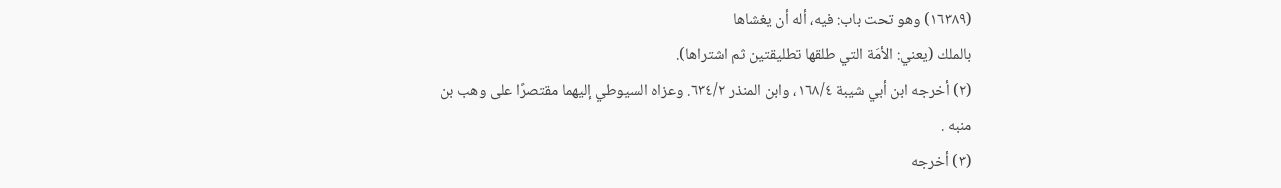(١٦٣٨٩) وهو تحت باب: فيه، أله أن يغشاها
بالملك (يعني: الأمَة التي طلقها تطليقتين ثم اشتراها).
(٢) أخرجه ابن أبي شيبة ١٦٨/٤، وابن المنذر ٦٣٤/٢. وعزاه السيوطي إليهما مقتصرًا على وهب بن
منبه .
(٣) أخرجه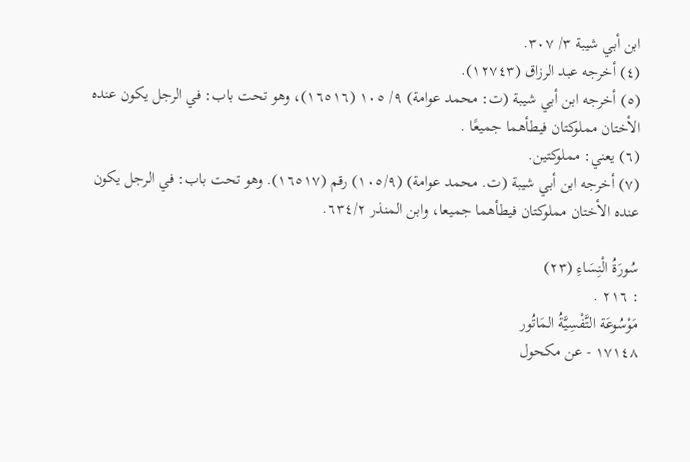ابن أبي شيبة ٣/ ٣٠٧.
(٤) أخرجه عبد الرزاق (١٢٧٤٣).
(٥) أخرجه ابن أبي شيبة (ت: محمد عوامة) ٩/ ١٠٥ (١٦٥١٦)، وهو تحت باب: في الرجل يكون عنده
الأختان مملوكتان فيطأهما جميعًا .
(٦) يعني: مملوكتين.
(٧) أخرجه ابن أبي شيبة (ت. محمد عوامة) (١٠٥/٩) رقم (١٦٥١٧). وهو تحت باب: في الرجل يكون
عنده الأختان مملوكتان فيطأهما جميعا، وابن المنذر ٦٣٤/٢.

سُورَةُ الْنِسَاءِ (٢٣)
: ٢١٦ .
مَوْسُوعَة التَّفْسِيَّةُ المَاتُور
١٧١٤٨ - عن مكحول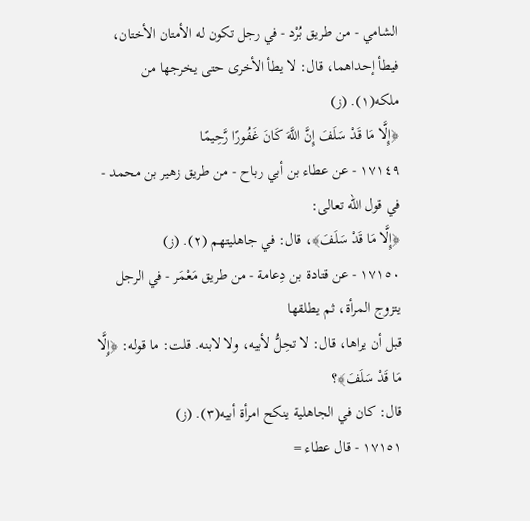الشامي - من طريق بُرْد - في رجل تكون له الأمتان الأختان،
فيطأ إحداهما، قال: لا يطأ الأخرى حتى يخرجها من ملكه(١). (ز)
﴿إِلَّا مَا قَدْ سَلَفَ إِنَّ اللَّهَ كَانَ غَفُورًا رَّحِيمًا
١٧١٤٩ - عن عطاء بن أبي رباح - من طريق زهير بن محمد - في قول الله تعالى:
﴿إِلَّا مَا قَدْ سَلَفَ﴾، قال: في جاهليتهم (٢). (ز)
١٧١٥٠ - عن قتادة بن دِعامة - من طريق مَعْمَر - في الرجل يتزوج المرأة، ثم يطلقها
قبل أن يراها، قال: لا تحِلُّ لأبيه، ولا لابنه. قلت: ما قوله: ﴿إِلَّا مَا قَدْ سَلَفَ﴾؟
قال: كان في الجاهلية ينكح امرأة أبيه(٣). (ز)
١٧١٥١ - قال عطاء =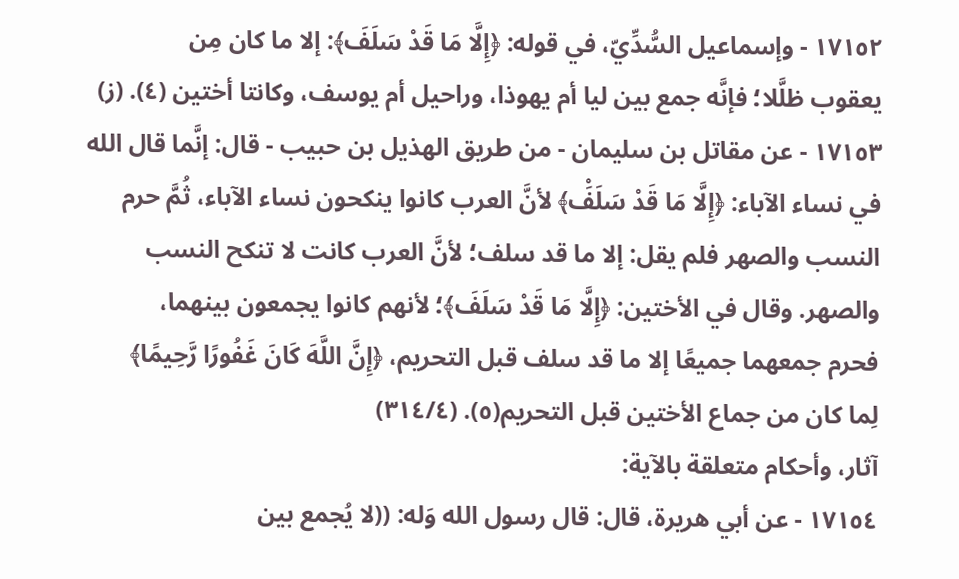١٧١٥٢ - وإسماعيل السُّدِّيّ، في قوله: ﴿إِلَّا مَا قَدْ سَلَفَ﴾: إلا ما كان مِن
يعقوب ظلَّلا؛ فإنَّه جمع بين ليا أم يهوذا، وراحيل أم يوسف، وكانتا أختين (٤). (ز)
١٧١٥٣ - عن مقاتل بن سليمان - من طريق الهذيل بن حبيب - قال: إنَّما قال الله
في نساء الآباء: ﴿إِلَّا مَا قَدْ سَلَفَْ﴾ لأنَّ العرب كانوا ينكحون نساء الآباء، ثُمَّ حرم
النسب والصهر فلم يقل: إلا ما قد سلف؛ لأنَّ العرب كانت لا تنكح النسب
والصهر. وقال في الأختين: ﴿إِلَّا مَا قَدْ سَلَفَ﴾؛ لأنهم كانوا يجمعون بينهما،
فحرم جمعهما جميعًا إلا ما قد سلف قبل التحريم، ﴿إِنَّ اللَّهَ كَانَ غَفُورًا رَّحِيمًا﴾
لِما كان من جماع الأختين قبل التحريم(٥). (٣١٤/٤)
آثار، وأحكام متعلقة بالآية:
١٧١٥٤ - عن أبي هريرة، قال: قال رسول الله وَله: ((لا يُجمع بين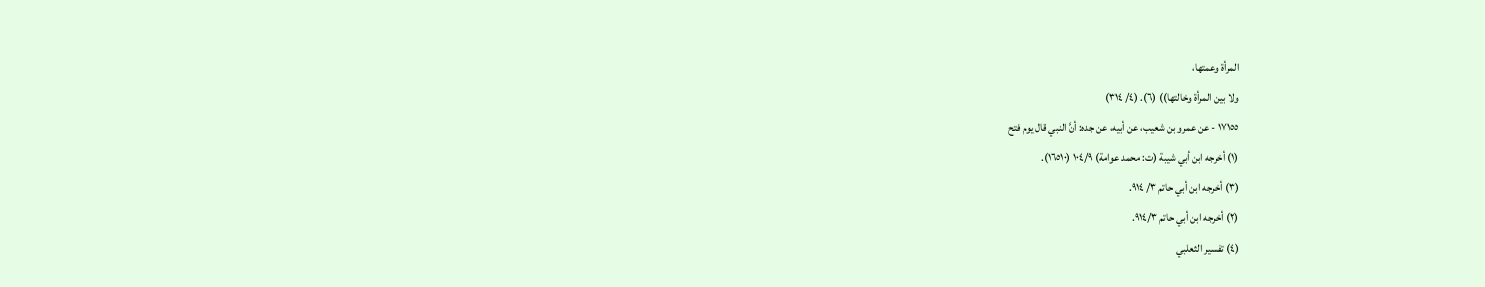المرأة وعمتها،
ولا بين المرأة وخالتها)) (٦). (٤/ ٣١٤)
١٧١٥٥ - عن عمرو بن شعيب، عن أبيه، عن جده: أنَّ النبي قال يوم فتح
(١) أخرجه ابن أبي شيبة (ت: محمد عوامة) ١٠٤/٩ (١٦٥١٠).
(٣) أخرجه ابن أبي حاتم ٣/ ٩١٤.
(٢) أخرجه ابن أبي حاتم ٩١٤/٣.
(٤) تفسير الثعلبي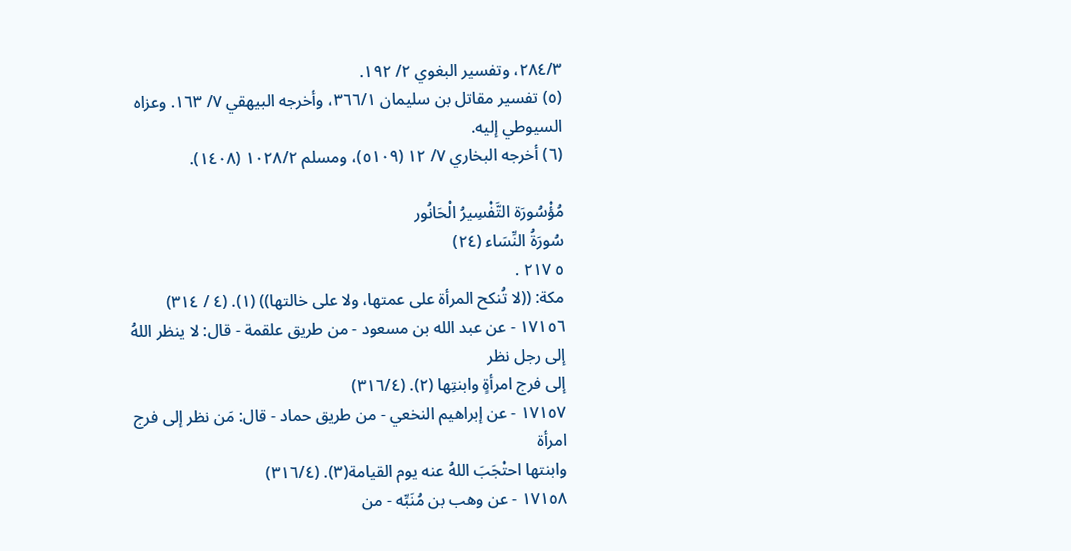٢٨٤/٣، وتفسير البغوي ٢/ ١٩٢.
(٥) تفسير مقاتل بن سليمان ٣٦٦/١، وأخرجه البيهقي ٧/ ١٦٣. وعزاه السيوطي إليه.
(٦) أخرجه البخاري ٧/ ١٢ (٥١٠٩)، ومسلم ١٠٢٨/٢ (١٤٠٨).

مُؤْسُورَة التَّفْسِيرُ الْحَانُور
سُورَةُ النِّسَاء (٢٤)
٥ ٢١٧ .
مكة: ((لا تُنكح المرأة على عمتها، ولا على خالتها)) (١). (٤ / ٣١٤)
١٧١٥٦ - عن عبد الله بن مسعود - من طريق علقمة - قال: لا ينظر اللهُ إلى رجل نظر
إلى فرج امرأةٍ وابنتِها (٢). (٣١٦/٤)
١٧١٥٧ - عن إبراهيم النخعي - من طريق حماد - قال: مَن نظر إلى فرج امرأة
وابنتها احتْجَبَ اللهُ عنه يوم القيامة(٣). (٣١٦/٤)
١٧١٥٨ - عن وهب بن مُنَبِّه - من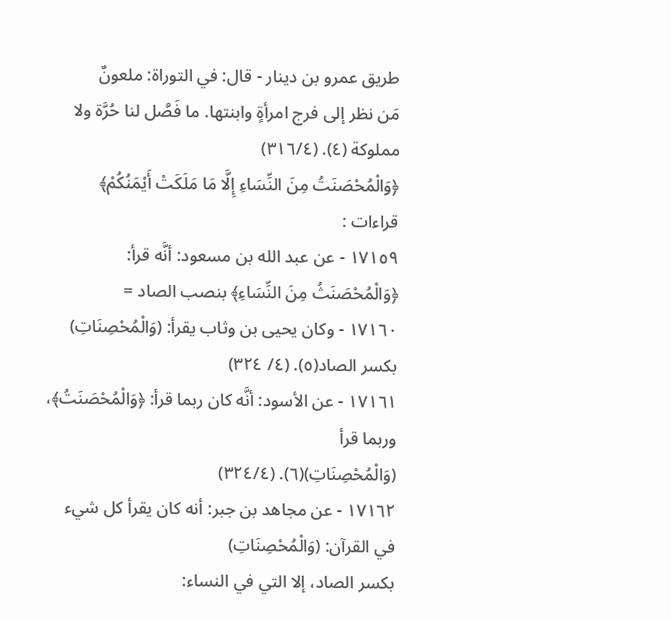طريق عمرو بن دينار - قال: في التوراة: ملعونٌ
مَن نظر إلى فرج امرأةٍ وابنتها. ما فَصَّل لنا حُرَّة ولا مملوكة (٤). (٣١٦/٤)
﴿وَالْمُحْصَنَتُ مِنَ النِّسَاءِ إِلَّا مَا مَلَكَتْ أَيْمَنُكُمْ﴾
قراءات :
١٧١٥٩ - عن عبد الله بن مسعود: أنَّه قرأ: ﴿وَالْمُحْصَنَثُ مِنَ النِّسَاءِ﴾ بنصب الصاد =
١٧١٦٠ - وكان يحيى بن وثاب يقرأ: (وَالْمُحْصِنَاتِ) بكسر الصاد(٥). (٤/ ٣٢٤)
١٧١٦١ - عن الأسود: أنَّه كان ربما قرأ: ﴿وَالْمُحْصَنَتُ﴾، وربما قرأ
(وَالْمُحْصِنَاتِ)(٦). (٣٢٤/٤)
١٧١٦٢ - عن مجاهد بن جبر: أنه كان يقرأ كل شيء في القرآن: (وَالْمُحْصِنَاتِ)
بكسر الصاد، إلا التي في النساء: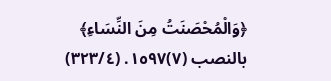﴿وَالْمُحْصَنَتُ مِنَ النِّسَاءِ﴾ بالنصب (٧)١٥٩٧. (٣٢٣/٤)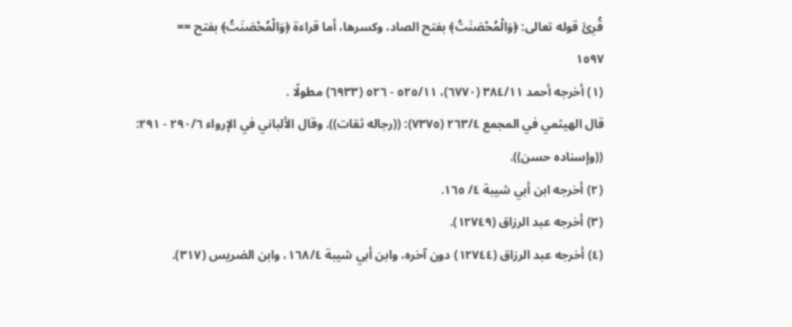قُرِئَ قوله تعالى: ﴿وَالْمُحْصَنَتُ﴾ بفتح الصاد، وكسرها، أما قراءة ﴿وَالْمُحْصَنَتُ﴾ بفتح ==
١٥٩٧
(١) أخرجه أحمد ٣٨٤/١١ (٦٧٧٠)، ٥٢٥/١١ - ٥٢٦ (٦٩٣٣) مطولًا .
قال الهيثمي في المجمع ٢٦٣/٤ (٧٣٧٥): ((رجاله ثقات)). وقال الألباني في الإرواء ٢٩٠/٦ - ٢٩١:
((وإسناده حسن)).
(٢) أخرجه ابن أبي شيبة ٤/ ١٦٥.
(٣) أخرجه عبد الرزاق (١٢٧٤٩).
(٤) أخرجه عبد الرزاق (١٢٧٤٤) دون آخره، وابن أبي شيبة ١٦٨/٤، وابن الضريس (٣١٧).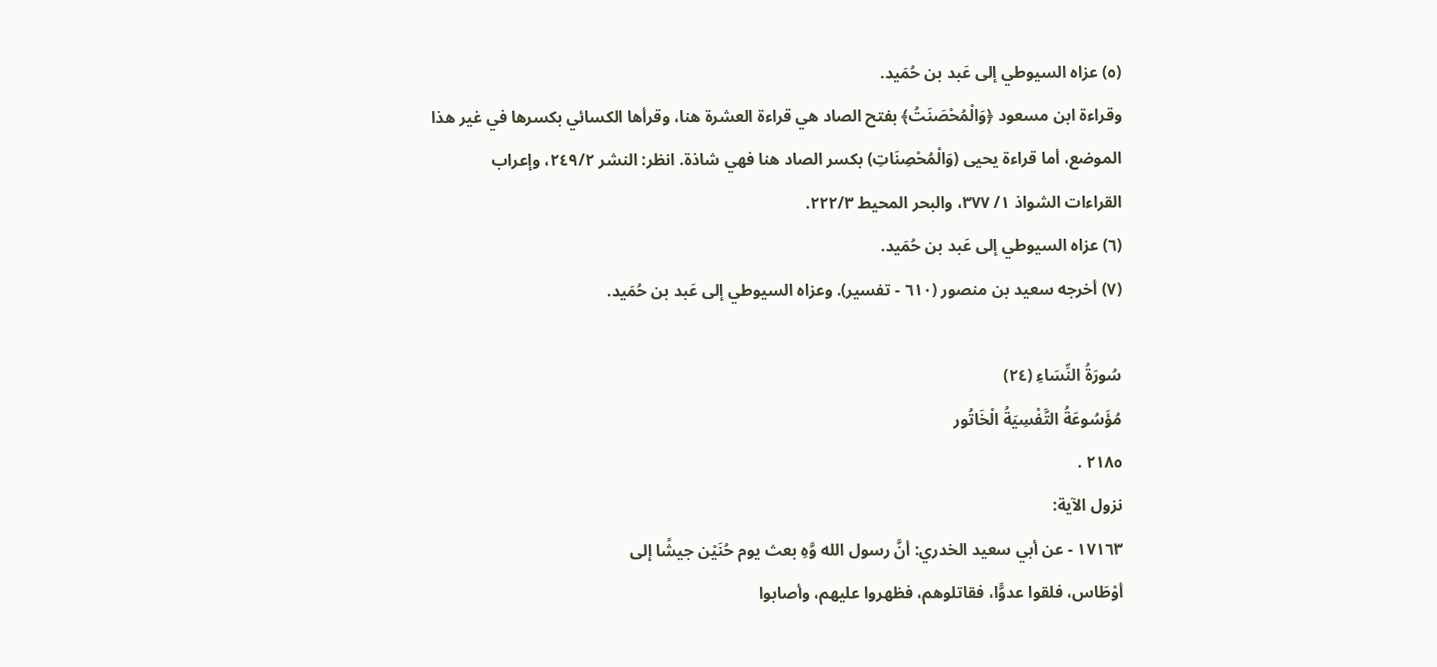(٥) عزاه السيوطي إلى عَبد بن حُمَيد.
وقراءة ابن مسعود ﴿وَالْمُحْصَنَتُ﴾ بفتح الصاد هي قراءة العشرة هنا، وقرأها الكسائي بكسرها في غير هذا
الموضع، أما قراءة يحيى (وَالْمُحْصِنَاتِ) بكسر الصاد هنا فهي شاذة. انظر: النشر ٢٤٩/٢، وإعراب
القراءات الشواذ ١/ ٣٧٧، والبحر المحيط ٢٢٢/٣.
(٦) عزاه السيوطي إلى عَبد بن حُمَيد.
(٧) أخرجه سعيد بن منصور (٦١٠ - تفسير). وعزاه السيوطي إلى عَبد بن حُمَيد.

سُورَةُ النِّسَاءِ (٢٤)
مُؤَسُوعَةُ التَّفْسِيَةُ الْخَاتُور
٢١٨٥ .
نزول الآية:
١٧١٦٣ - عن أبي سعيد الخدري: أنَّ رسول الله وَّهِ بعث يوم حُنَيْن جيشًا إلى
أوْطَاس، فلقوا عدوًّا، فقاتلوهم، فظهروا عليهم، وأصابوا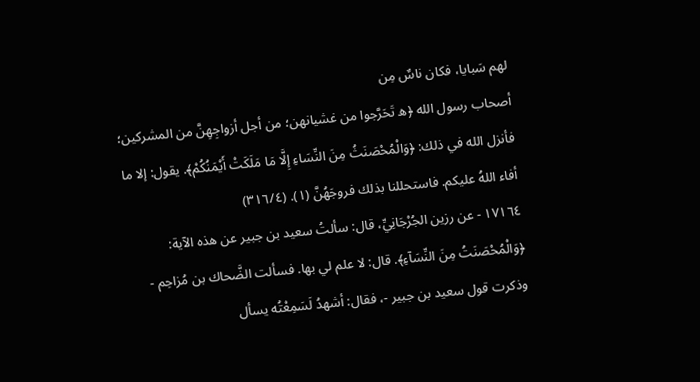لهم سَبايا، فكان ناسٌ مِن
أصحاب رسول الله ﴿ه تَحَرَّجوا من غشيانهن؛ من أجل أزواجِهِنَّ من المشركين؛
فأنزل الله في ذلك: ﴿وَالْمُحْصَنَثُ مِنَ النِّسَاءِ إِلَّا مَا مَلَكَتْ أَيْمَنُكُمْ﴾. يقول: إلا ما
أفاء اللهُ عليكم. فاستحللنا بذلك فروجَهُنَّ (١). (٣١٦/٤)
١٧١٦٤ - عن رزين الجُرْجَانِيِّ، قال: سألتُ سعيد بن جبير عن هذه الآية:
﴿وَالْمُحْصَنَتُ مِنَ النِّسَآءِ﴾. قال: لا علم لي بها. فسألت الضَّحاك بن مُزاحِم -
وذكرت قول سعيد بن جبير -، فقال: أشهدُ لَسَمِعْتُه يسأل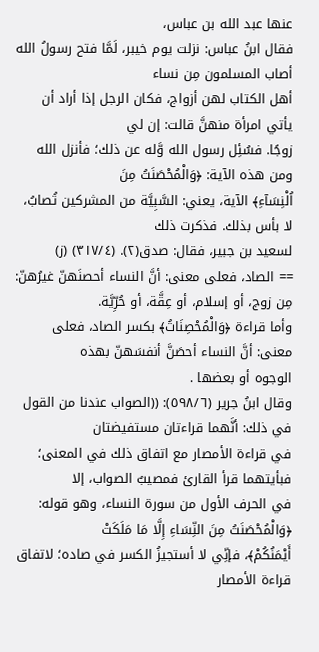عنها عبد الله بن عباس،
فقال ابنُ عباس: نزلت يوم خيبر، لَمَّا فتح رسولُ الله أصاب المسلمون مِن نساء
أهل الكتاب لهن أزواج، فكان الرجل إذا أراد أن يأتي امرأة منهنَّ قالت: إن لي
زوجًا. فسُئِل رسول الله وَّله عن ذلك؛ فأنزل الله ومن هذه الآية: ﴿وَالْمُحْصَنَتُ مِنَ
اُلْنِسَآءِ﴾ الآية، يعني: السَّبِيَّة من المشركين تُصابُ، لا بأس بذلك. فذكرت ذلك
لسعيد بن جبير، فقال: صدق(٢). (٣١٧/٤) (ز)
== الصاد، فعلى معنى: أنَّ النساء أحصنَهنّ غيرُهنّ: مِن زوج، أو إسلام، أو عِقَّة، أو حُرِّيَّة.
وأما قراءة ﴿وَالْمُحْصِنَاتُ﴾ بكسر الصاد، فعلى معنى: أنَّ النساء أحصَنَّ أنفسَهنّ بهذه
الوجوه أو بعضها .
وقال ابنُ جرير (٥٩٨/٦): ((الصواب عندنا من القول في ذلك: أنَّهما قراءتان مستفيضتان
في قراءة الأمصار مع اتفاق ذلك في المعنى؛ فبأيتهما قرأ القارئ فمصيبٌ الصواب، إلا
في الحرف الأول من سورة النساء، وهو قوله: ﴿وَالْمُحْصَنَتُ مِنَ النِّسَاءِ إِلَّا مَا مَلَكَتْ
أَيْمَنُكُمْ﴾، فإنِّي لا أستجيزُ الكسر في صاده؛ لاتفاق قراءة الأمصار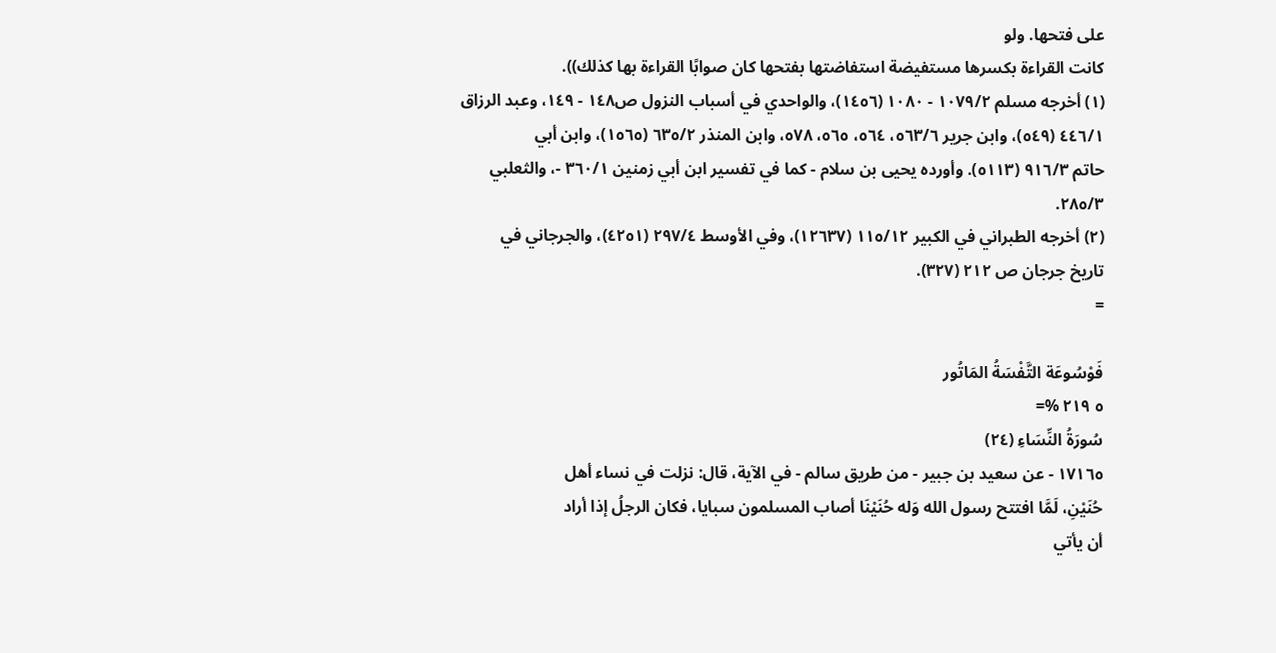على فتحها. ولو
كانت القراءة بكسرها مستفيضة استفاضتها بفتحها كان صوابًا القراءة بها كذلك)).
(١) أخرجه مسلم ١٠٧٩/٢ - ١٠٨٠ (١٤٥٦)، والواحدي في أسباب النزول ص١٤٨ - ١٤٩، وعبد الرزاق
٤٤٦/١ (٥٤٩)، وابن جرير ٥٦٣/٦، ٥٦٤، ٥٦٥، ٥٧٨، وابن المنذر ٦٣٥/٢ (١٥٦٥)، وابن أبي
حاتم ٩١٦/٣ (٥١١٣). وأورده يحيى بن سلام - كما في تفسير ابن أبي زمنين ٣٦٠/١ -، والثعلبي
٢٨٥/٣.
(٢) أخرجه الطبراني في الكبير ١١٥/١٢ (١٢٦٣٧)، وفي الأوسط ٢٩٧/٤ (٤٢٥١)، والجرجاني في
تاريخ جرجان ص ٢١٢ (٣٢٧).
=

فَوْسُوعَة التَّفْسَةُ المَاتُور
٥ ٢١٩ %=
سُورَةُ النِّسَاءِ (٢٤)
١٧١٦٥ - عن سعيد بن جبير - من طريق سالم - في الآية، قال: نزلت في نساء أهل
حُنَيْنِ، لَمَّا افتتح رسول الله وَله حُنَيْنَا أصاب المسلمون سبايا، فكان الرجلُ إذا أراد
أن يأتي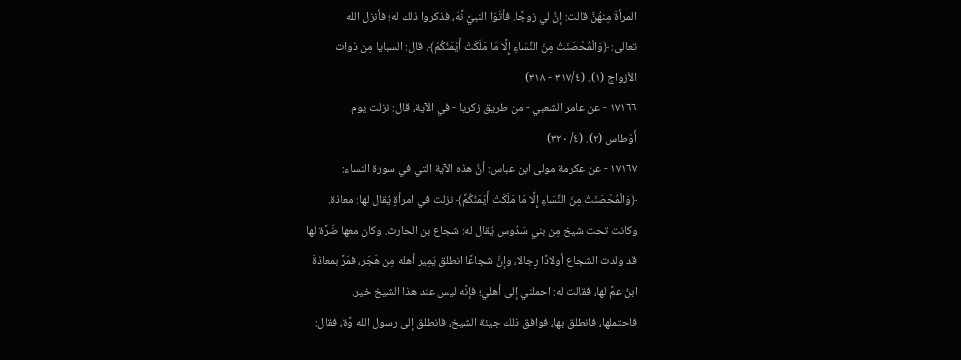المرأةَ مِنهُنَّ قالت: إنَّ لي زوجًا. فأتَوَا النبيَّ نَّهَ، فذكروا ذلك له؛ فأنزل الله
تعالى: ﴿وَالْمُحْصَنَتُ مِنَ النِّسَاءِ إِلَّا مَا مَلَكَتْ أَيْمَنُكُمْ﴾. قال: السبايا مِن ذوات
الأزواج (١). (٣١٧/٤ - ٣١٨)
١٧١٦٦ - عن عامر الشعبي - من طريق زكريا - في الآية، قال: نزلت يوم
أَوْطاس (٢). (٤/ ٣٢٠)
١٧١٦٧ - عن عكرمة مولى ابن عباس: أنَّ هذه الآية التي في سورة النساء:
﴿وَالْمُحْصَنَتُ مِنَ النِّسَاءِ إِلَّا مَا مَلَكَتْ أَيْمَنُكُمَّ﴾ نزلت في امرأةٍ يُقال لها: معاذة.
وكانت تحت شيخ مِن بني سَدُوس يُقال له: شجاع بن الحارث. وكان معها ضَرَّة لها
قد ولدت الشجاع أولادًا رِجالا، وإنَّ شجاعًا انطلق يَمِير أهله مِن هَجَر، فمَرَّ بمعاذةَ
ابنُ عمَّ لها، فقالت له: احملني إلى أهلي؛ فإنَّه ليس عند هذا الشيخ خير.
فاحتملها، فانطلق بها، فوافق ذلك جيئة الشيخ، فانطلق إلى رسول الله وَّة، فقال: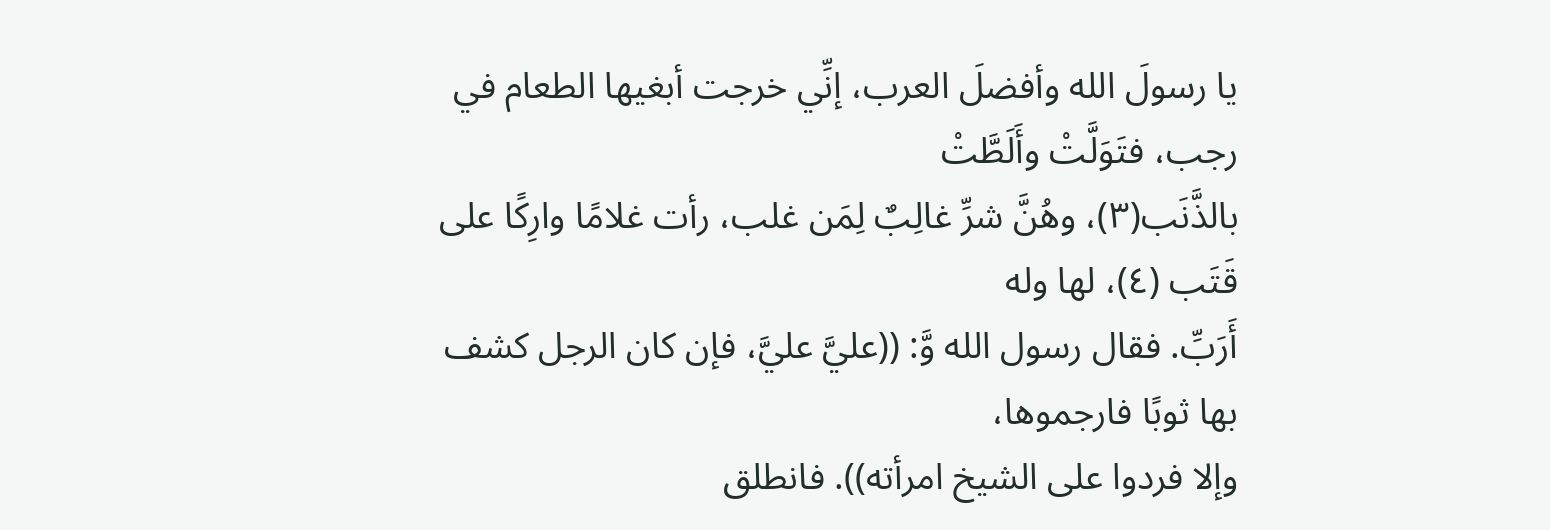يا رسولَ الله وأفضلَ العرب، إنِّي خرجت أبغيها الطعام في رجب، فتَوَلَّتْ وأَلَطَّتْ
بالذَّنَب(٣)، وهُنَّ شرِّ غالِبٌ لِمَن غلب، رأت غلامًا وارِكًا على قَتَب (٤)، لها وله
أَرَبِّ. فقال رسول الله وَّ: ((عليَّ عليَّ، فإن كان الرجل كشف بها ثوبًا فارجموها،
وإلا فردوا على الشيخ امرأته)). فانطلق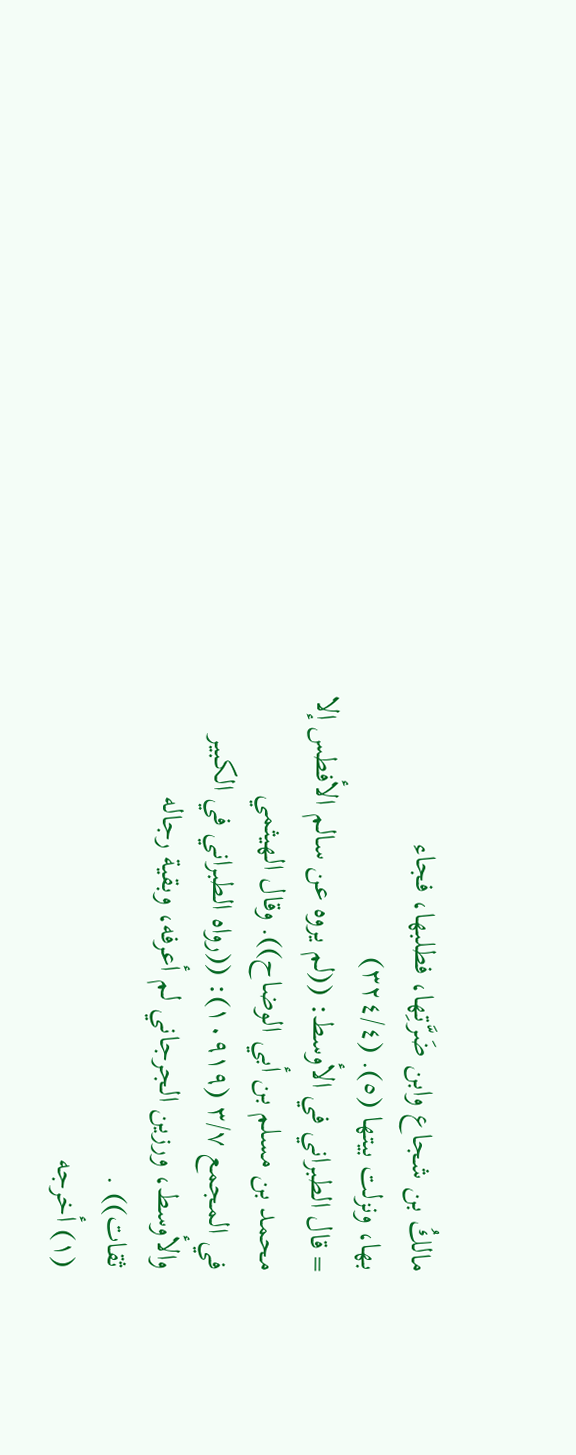مالكُ بن شجاع وابن ضَرَّتِها، فطلبها، فجاء
بها، ونزلت بيتها (٥). (٣٢٤/٤)
= قال الطبراني في الأوسط: ((لم يروه عن سالم الأفطس إلا محمد بن مسلم بن أبي الوضاح)). وقال الهيثمي
في المجمع ٣/٧ (١٠٩١٩): ((رواه الطبراني في الكبير والأوسط، ورزين الجرجاني لم أعرفه، وبقية رجاله
ثقات)) .
(١) أخرجه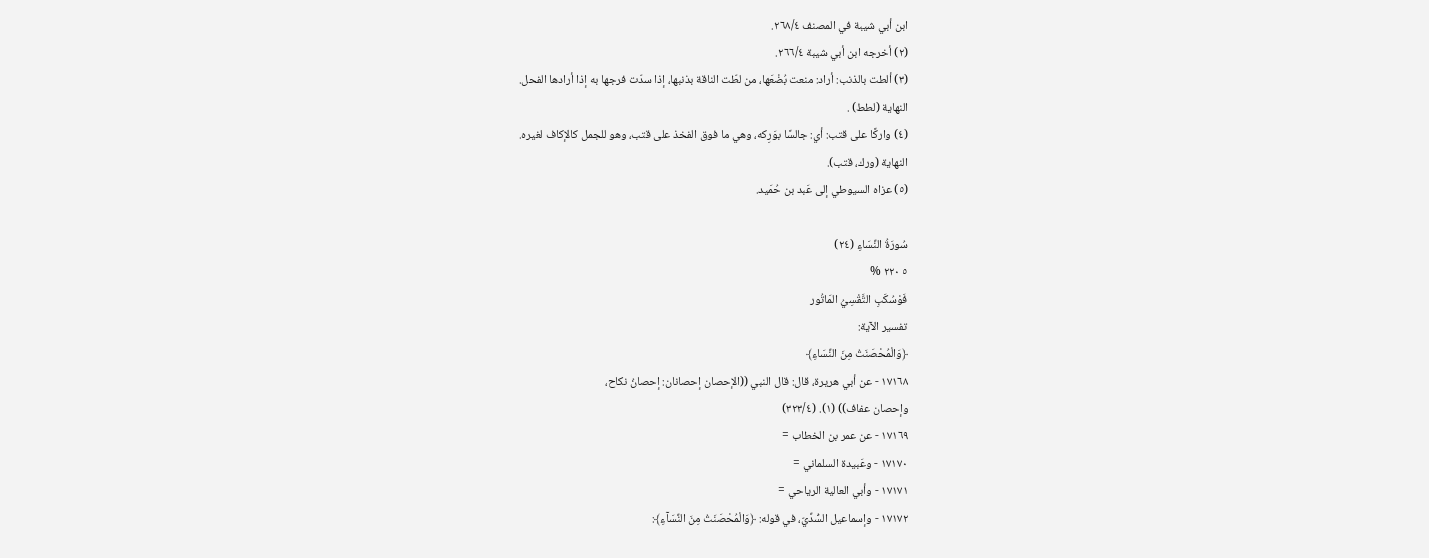ابن أبي شيبة في المصنف ٢٦٨/٤.
(٢) أخرجه ابن أبي شيبة ٢٦٦/٤.
(٣) ألطت بالذنب: أراد: منعت بُضْعَها، من لطّت الناقة بذنبها، إذا سدّت فرجها به إذا أرادها الفحل.
النهاية (لطط) .
(٤) واركًا على قتب: أي: جالسًا بوَرِكه، وهي ما فوق الفخذ على قتب، وهو للجمل كالإكاف لغيره.
النهاية (ورك، قتب).
(٥) عزاه السيوطي إلى عَبد بن حُمَيد.

سُورَةُ النِّسَاءِ (٢٤)
٥ ٢٢٠ %
فَوْسُكَبِ التَّقْسِيُ المَاتُور
تفسير الآية:
﴿وَالْمُحْصَنَتُ مِنَ النِّسَاءِ﴾
١٧١٦٨ - عن أبي هريرة، قال: قال النبي ((الإحصان إحصانان: إحصانُ نكاح،
وإحصان عفاف)) (١). (٣٢٣/٤)
١٧١٦٩ - عن عمر بن الخطاب =
١٧١٧٠ - وعَبيدة السلماني =
١٧١٧١ - وأبي العالية الرياحي =
١٧١٧٢ - وإسماعيل السُّدِّيّ، في قوله: ﴿وَالْمُحْصَنَتُ مِنَ النِّسَآءِ﴾: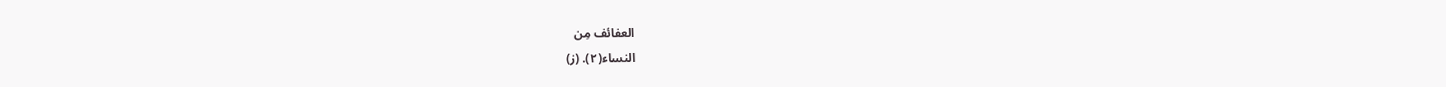العفائف مِن
النساء(٢). (ز)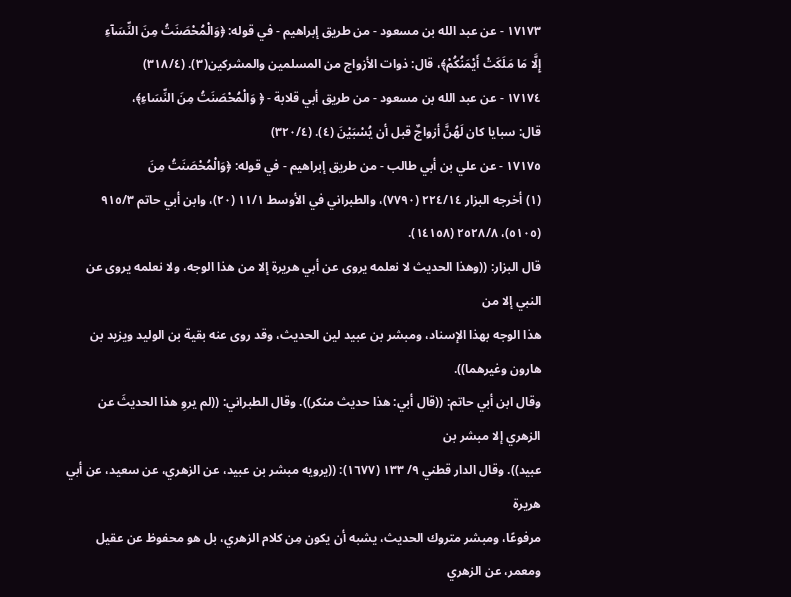١٧١٧٣ - عن عبد الله بن مسعود - من طريق إبراهيم - في قوله: ﴿وَالْمُحْصَنَتُ مِنَ النِّسَآءِ
إِلَّا مَا مَلَكَتْ أَيْمَنُكُمْ﴾، قال: ذوات الأزواج من المسلمين والمشركين(٣). (٣١٨/٤)
١٧١٧٤ - عن عبد الله بن مسعود - من طريق أبي قلابة - ﴿ وَالْمُحْصَنَتُ مِنَ النِّسَاءِ﴾،
قال: سبايا كان لَهُنَّ أزواجٌ قبل أن يُسْبَيْنَ (٤). (٣٢٠/٤)
١٧١٧٥ - عن علي بن أبي طالب - من طريق إبراهيم - في قوله: ﴿وَالْمُحْصَنَتُ مِنَ
(١) أخرجه البزار ٢٢٤/١٤ (٧٧٩٠)، والطبراني في الأوسط ١١/١ (٢٠)، وابن أبي حاتم ٩١٥/٣
(٥١٠٥)، ٢٥٢٨/٨ (١٤١٥٨).
قال البزار: ((وهذا الحديث لا نعلمه يروى عن أبي هريرة إلا من هذا الوجه، ولا نعلمه يروى عن النبي إلا من
هذا الوجه بهذا الإسناد، ومبشر بن عبيد لين الحديث، وقد روى عنه بقية بن الوليد ويزيد بن هارون وغيرهما)).
وقال ابن أبي حاتم: ((قال أبي: هذا حديث منكر)). وقال الطبراني: ((لم يروِ هذا الحديثَ عن الزهري إلا مبشر بن
عبيد)). وقال الدار قطني ٩/ ١٣٣ (١٦٧٧): ((يرويه مبشر بن عبيد، عن الزهري، عن سعيد، عن أبي هريرة
مرفوعًا، ومبشر متروك الحديث، يشبه أن يكون مِن كلام الزهري، بل هو محفوظ عن عقيل ومعمر، عن الزهري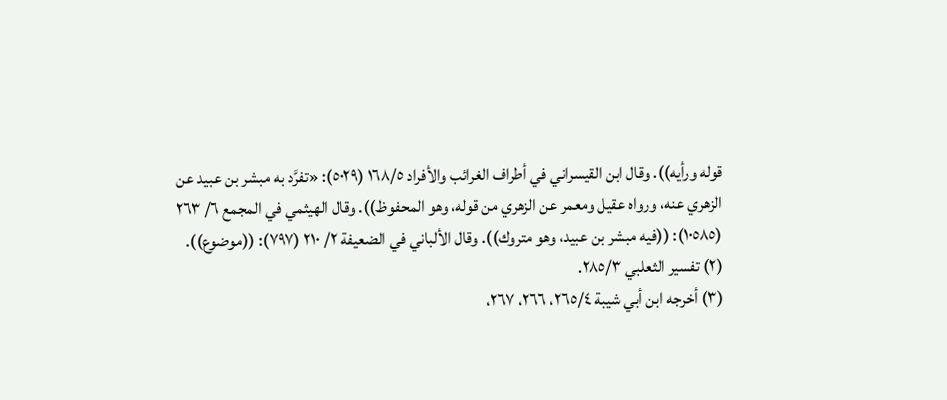قوله ورأيه)). وقال ابن القيسراني في أطراف الغرائب والأفراد ١٦٨/٥ (٥٠٢٩): «تفرَّد به مبشر بن عبيد عن
الزهري عنه، ورواه عقيل ومعمر عن الزهري من قوله، وهو المحفوظ)). وقال الهيثمي في المجمع ٦/ ٢٦٣
(١٠٥٨٥): ((فيه مبشر بن عبيد، وهو متروك)). وقال الألباني في الضعيفة ٢/ ٢١٠ (٧٩٧): ((موضوع)).
(٢) تفسير الثعلبي ٢٨٥/٣.
(٣) أخرجه ابن أبي شيبة ٢٦٥/٤، ٢٦٦، ٢٦٧،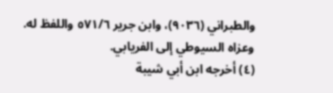والطبراني (٩٠٣٦)، وابن جرير ٥٧١/٦ واللفظ له.
وعزاه السيوطي إلى الفريابي.
(٤) أخرجه ابن أبي شيبة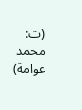(ت: محمد عوامة)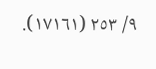٩/ ٢٥٣ (١٧١٦١).